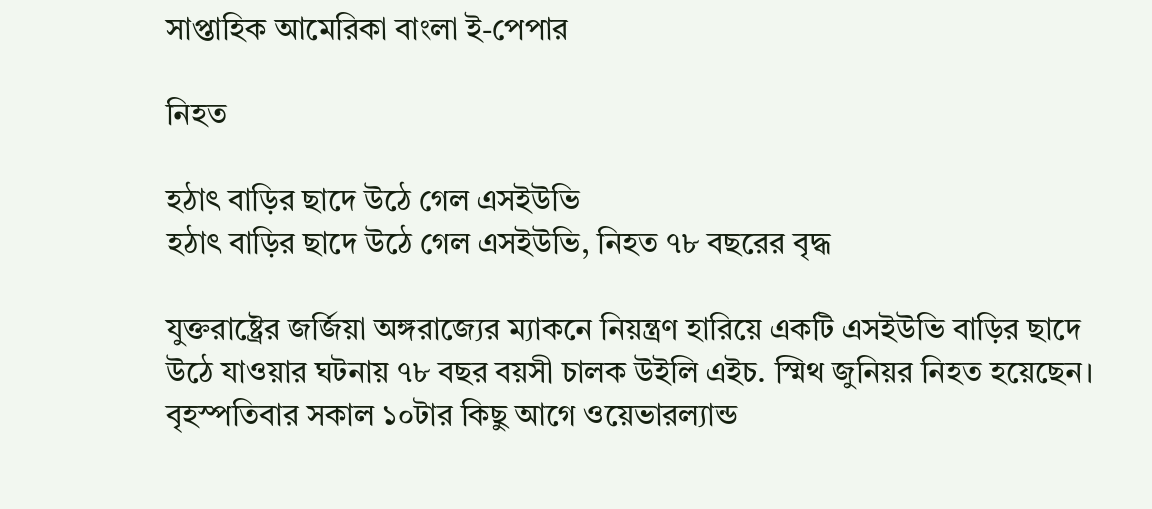সাপ্তাহিক আমেরিকা বাংলা ই-পেপার

নিহত

হঠাৎ বাড়ির ছাদে উঠে গেল এসইউভি
হঠাৎ বাড়ির ছাদে উঠে গেল এসইউভি, নিহত ৭৮ বছরের বৃদ্ধ

যুক্তরাষ্ট্রের জর্জিয়া অঙ্গরাজ্যের ম্যাকনে নিয়ন্ত্রণ হারিয়ে একটি এসইউভি বাড়ির ছাদে উঠে যাওয়ার ঘটনায় ৭৮ বছর বয়সী চালক উইলি এইচ. স্মিথ জুনিয়র নিহত হয়েছেন। বৃহস্পতিবার সকাল ১০টার কিছু আগে ওয়েভারল্যান্ড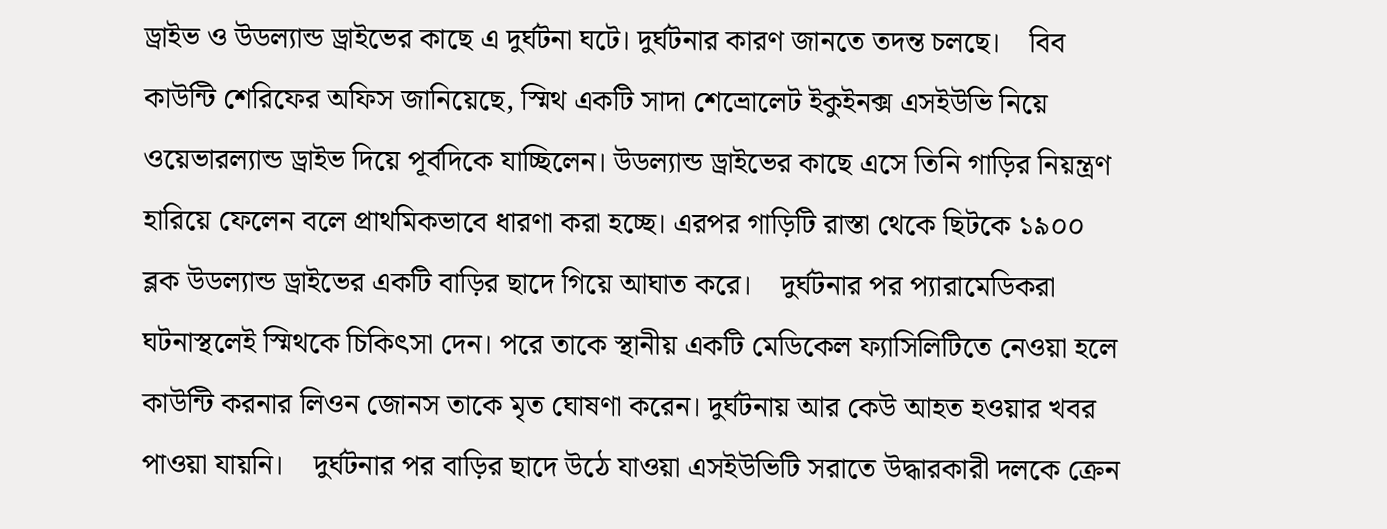ড্রাইভ ও উডল্যান্ড ড্রাইভের কাছে এ দুর্ঘটনা ঘটে। দুর্ঘটনার কারণ জানতে তদন্ত চলছে।    বিব কাউন্টি শেরিফের অফিস জানিয়েছে, স্মিথ একটি সাদা শেভ্রোলেট ইকুইনক্স এসইউভি নিয়ে ওয়েভারল্যান্ড ড্রাইভ দিয়ে পূর্বদিকে যাচ্ছিলেন। উডল্যান্ড ড্রাইভের কাছে এসে তিনি গাড়ির নিয়ন্ত্রণ হারিয়ে ফেলেন বলে প্রাথমিকভাবে ধারণা করা হচ্ছে। এরপর গাড়িটি রাস্তা থেকে ছিটকে ১৯০০ ব্লক উডল্যান্ড ড্রাইভের একটি বাড়ির ছাদে গিয়ে আঘাত করে।    দুর্ঘটনার পর প্যারামেডিকরা ঘটনাস্থলেই স্মিথকে চিকিৎসা দেন। পরে তাকে স্থানীয় একটি মেডিকেল ফ্যাসিলিটিতে নেওয়া হলে কাউন্টি করনার লিওন জোনস তাকে মৃত ঘোষণা করেন। দুর্ঘটনায় আর কেউ আহত হওয়ার খবর পাওয়া যায়নি।    দুর্ঘটনার পর বাড়ির ছাদে উঠে যাওয়া এসইউভিটি সরাতে উদ্ধারকারী দলকে ক্রেন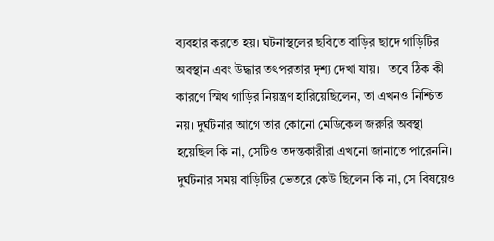ব্যবহার করতে হয়। ঘটনাস্থলের ছবিতে বাড়ির ছাদে গাড়িটির অবস্থান এবং উদ্ধার তৎপরতার দৃশ্য দেখা যায়।   তবে ঠিক কী কারণে স্মিথ গাড়ির নিয়ন্ত্রণ হারিয়েছিলেন, তা এখনও নিশ্চিত নয়। দুর্ঘটনার আগে তার কোনো মেডিকেল জরুরি অবস্থা হয়েছিল কি না, সেটিও তদন্তকারীরা এখনো জানাতে পারেননি। দুর্ঘটনার সময় বাড়িটির ভেতরে কেউ ছিলেন কি না, সে বিষয়েও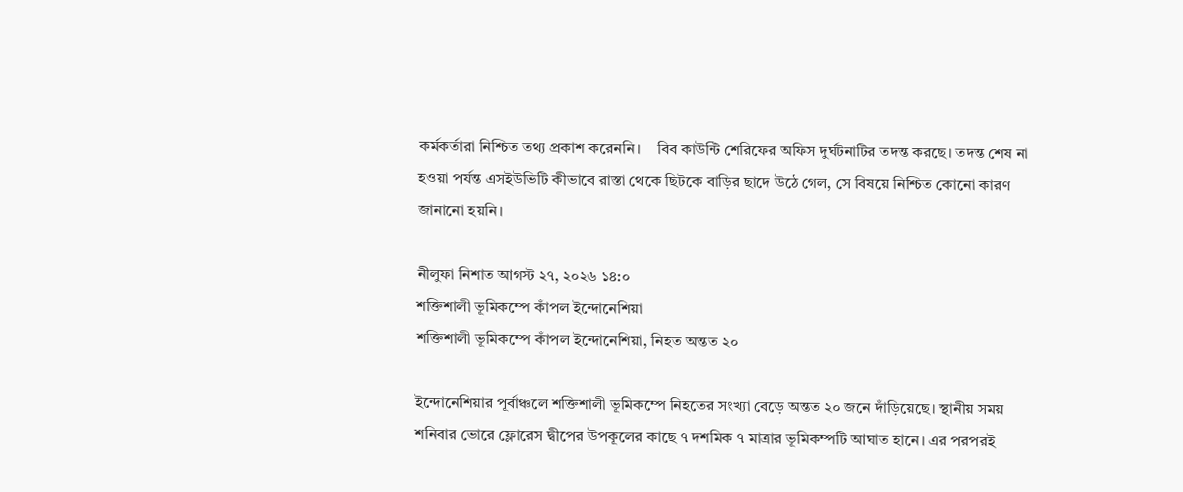কর্মকর্তারা নিশ্চিত তথ্য প্রকাশ করেননি।    বিব কাউন্টি শেরিফের অফিস দুর্ঘটনাটির তদন্ত করছে। তদন্ত শেষ না হওয়া পর্যন্ত এসইউভিটি কীভাবে রাস্তা থেকে ছিটকে বাড়ির ছাদে উঠে গেল, সে বিষয়ে নিশ্চিত কোনো কারণ জানানো হয়নি।

নীলুফা নিশাত আগস্ট ২৭, ২০২৬ ১৪:০
শক্তিশালী ভূমিকম্পে কাঁপল ইন্দোনেশিয়া
শক্তিশালী ভূমিকম্পে কাঁপল ইন্দোনেশিয়া, নিহত অন্তত ২০

ইন্দোনেশিয়ার পূর্বাঞ্চলে শক্তিশালী ভূমিকম্পে নিহতের সংখ্যা বেড়ে অন্তত ২০ জনে দাঁড়িয়েছে। স্থানীয় সময় শনিবার ভোরে ফ্লোরেস দ্বীপের উপকূলের কাছে ৭ দশমিক ৭ মাত্রার ভূমিকম্পটি আঘাত হানে। এর পরপরই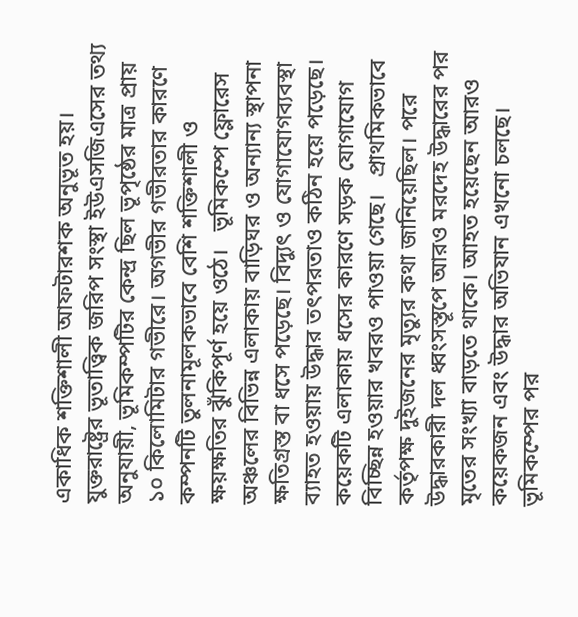একাধিক শক্তিশালী আফটারশক অনুভূত হয়।   যুক্তরাষ্ট্রের ভূতাত্ত্বিক জরিপ সংস্থা ইউএসজিএসের তথ্য অনুযায়ী, ভূমিকম্পটির কেন্দ্র ছিল ভূপৃষ্ঠের মাত্র প্রায় ১০ কিলোমিটার গভীরে। অগভীর গভীরতার কারণে কম্পনটি তুলনামূলকভাবে বেশি শক্তিশালী ও ক্ষয়ক্ষতির ঝুঁকিপূর্ণ হয়ে ওঠে।   ভূমিকম্পে ফ্লোরেস অঞ্চলের বিভিন্ন এলাকায় বাড়িঘর ও অন্যান্য স্থাপনা ক্ষতিগ্রস্ত বা ধসে পড়েছে। বিদ্যুৎ ও যোগাযোগব্যবস্থা ব্যাহত হওয়ায় উদ্ধার তৎপরতাও কঠিন হয়ে পড়েছে। কয়েকটি এলাকায় ধসের কারণে সড়ক যোগাযোগ বিচ্ছিন্ন হওয়ার খবরও পাওয়া গেছে।   প্রাথমিকভাবে কর্তৃপক্ষ দুইজনের মৃত্যুর কথা জানিয়েছিল। পরে উদ্ধারকারী দল ধ্বংসস্তূপে আরও মরদেহ উদ্ধারের পর মৃতের সংখ্যা বাড়তে থাকে। আহত হয়েছেন আরও কয়েকজন এবং উদ্ধার অভিযান এখনো চলছে।   ভূমিকম্পের পর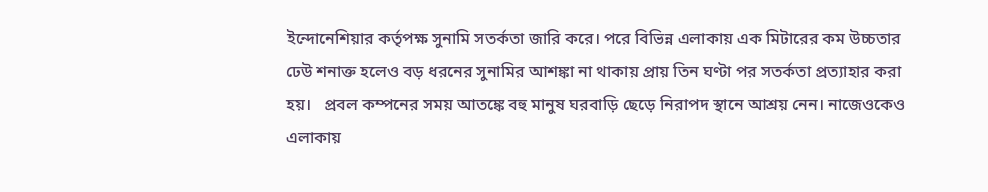ইন্দোনেশিয়ার কর্তৃপক্ষ সুনামি সতর্কতা জারি করে। পরে বিভিন্ন এলাকায় এক মিটারের কম উচ্চতার ঢেউ শনাক্ত হলেও বড় ধরনের সুনামির আশঙ্কা না থাকায় প্রায় তিন ঘণ্টা পর সতর্কতা প্রত্যাহার করা হয়।   প্রবল কম্পনের সময় আতঙ্কে বহু মানুষ ঘরবাড়ি ছেড়ে নিরাপদ স্থানে আশ্রয় নেন। নাজেওকেও এলাকায়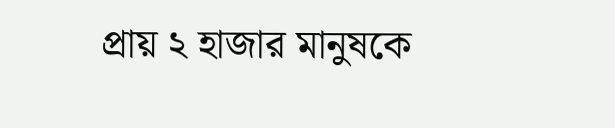প্রায় ২ হাজার মানুষকে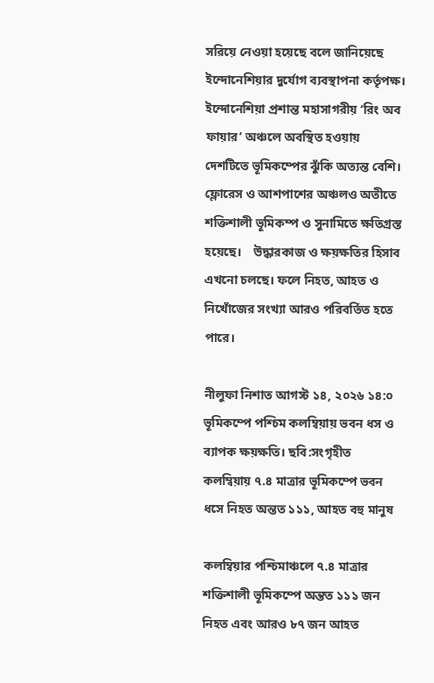সরিয়ে নেওয়া হয়েছে বলে জানিয়েছে ইন্দোনেশিয়ার দুর্যোগ ব্যবস্থাপনা কর্তৃপক্ষ।   ইন্দোনেশিয়া প্রশান্ত মহাসাগরীয় ‘রিং অব ফায়ার’ অঞ্চলে অবস্থিত হওয়ায় দেশটিতে ভূমিকম্পের ঝুঁকি অত্যন্ত বেশি। ফ্লোরেস ও আশপাশের অঞ্চলও অতীতে শক্তিশালী ভূমিকম্প ও সুনামিতে ক্ষতিগ্রস্ত হয়েছে।    উদ্ধারকাজ ও ক্ষয়ক্ষতির হিসাব এখনো চলছে। ফলে নিহত, আহত ও নিখোঁজের সংখ্যা আরও পরিবর্তিত হতে পারে।

নীলুফা নিশাত আগস্ট ১৪, ২০২৬ ১৪:০
ভূমিকম্পে পশ্চিম কলম্বিয়ায় ভবন ধস ও ব্যাপক ক্ষয়ক্ষতি। ছবি:সংগৃহীত
কলম্বিয়ায় ৭.৪ মাত্রার ভূমিকম্পে ভবন ধসে নিহত অন্তত ১১১, আহত বহু মানুষ

কলম্বিয়ার পশ্চিমাঞ্চলে ৭.৪ মাত্রার শক্তিশালী ভূমিকম্পে অন্তত ১১১ জন নিহত এবং আরও ৮৭ জন আহত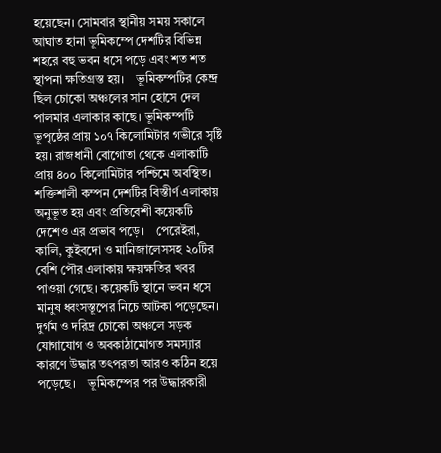হয়েছেন। সোমবার স্থানীয় সময় সকালে আঘাত হানা ভূমিকম্পে দেশটির বিভিন্ন শহরে বহু ভবন ধসে পড়ে এবং শত শত স্থাপনা ক্ষতিগ্রস্ত হয়।    ভূমিকম্পটির কেন্দ্র ছিল চোকো অঞ্চলের সান হোসে দেল পালমার এলাকার কাছে। ভূমিকম্পটি ভূপৃষ্ঠের প্রায় ১০৭ কিলোমিটার গভীরে সৃষ্টি হয়। রাজধানী বোগোতা থেকে এলাকাটি প্রায় ৪০০ কিলোমিটার পশ্চিমে অবস্থিত। শক্তিশালী কম্পন দেশটির বিস্তীর্ণ এলাকায় অনুভূত হয় এবং প্রতিবেশী কয়েকটি দেশেও এর প্রভাব পড়ে।    পেরেইরা, কালি, কুইবদো ও মানিজালেসসহ ২০টির বেশি পৌর এলাকায় ক্ষয়ক্ষতির খবর পাওয়া গেছে। কয়েকটি স্থানে ভবন ধসে মানুষ ধ্বংসস্তূপের নিচে আটকা পড়েছেন। দুর্গম ও দরিদ্র চোকো অঞ্চলে সড়ক যোগাযোগ ও অবকাঠামোগত সমস্যার কারণে উদ্ধার তৎপরতা আরও কঠিন হয়ে পড়েছে।    ভূমিকম্পের পর উদ্ধারকারী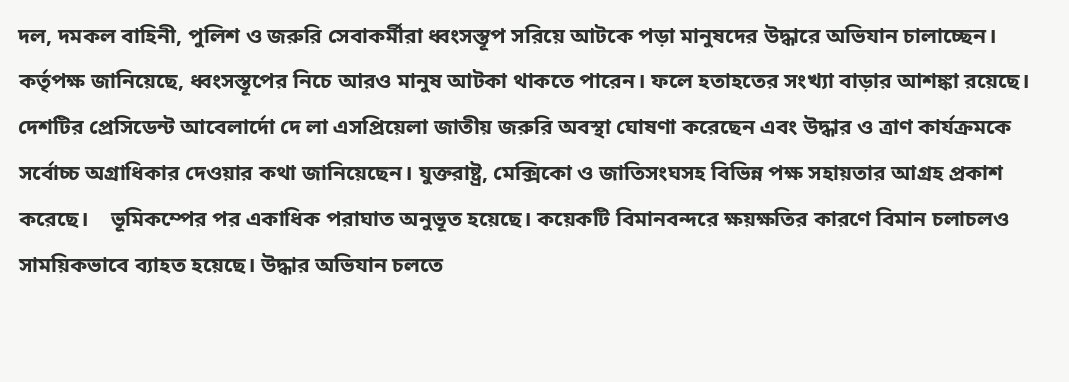দল, দমকল বাহিনী, পুলিশ ও জরুরি সেবাকর্মীরা ধ্বংসস্তূপ সরিয়ে আটকে পড়া মানুষদের উদ্ধারে অভিযান চালাচ্ছেন। কর্তৃপক্ষ জানিয়েছে, ধ্বংসস্তূপের নিচে আরও মানুষ আটকা থাকতে পারেন। ফলে হতাহতের সংখ্যা বাড়ার আশঙ্কা রয়েছে।    দেশটির প্রেসিডেন্ট আবেলার্দো দে লা এসপ্রিয়েলা জাতীয় জরুরি অবস্থা ঘোষণা করেছেন এবং উদ্ধার ও ত্রাণ কার্যক্রমকে সর্বোচ্চ অগ্রাধিকার দেওয়ার কথা জানিয়েছেন। যুক্তরাষ্ট্র, মেক্সিকো ও জাতিসংঘসহ বিভিন্ন পক্ষ সহায়তার আগ্রহ প্রকাশ করেছে।    ভূমিকম্পের পর একাধিক পরাঘাত অনুভূত হয়েছে। কয়েকটি বিমানবন্দরে ক্ষয়ক্ষতির কারণে বিমান চলাচলও সাময়িকভাবে ব্যাহত হয়েছে। উদ্ধার অভিযান চলতে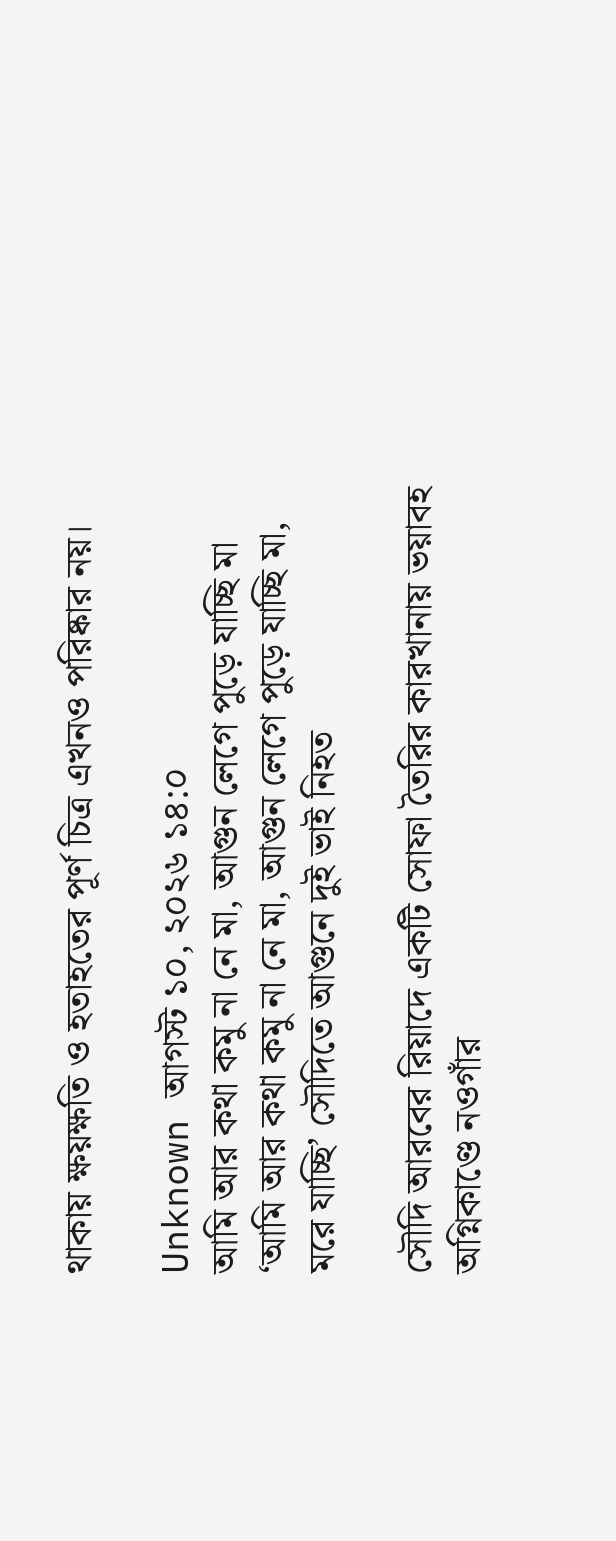থাকায় ক্ষয়ক্ষতি ও হতাহতের পূর্ণ চিত্র এখনও পরিষ্কার নয়।

Unknown আগস্ট ১০, ২০২৬ ১৪:০
আমি আর কথা কমু না নে মা, আগুন লেগে পুড়ে যাচ্ছি মা
‘আমি আর কথা কমু না নে মা, আগুন লেগে পুড়ে যাচ্ছি মা, মরে যাচ্ছি’ সৌদিতে আগুনে দুই ভাই নিহত

সৌদি আরবের রিয়াদে একটি সোফা তৈরির কারখানায় ভয়াবহ অগ্নিকাণ্ডে নওগাঁর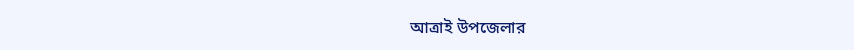আত্রাই উপজেলার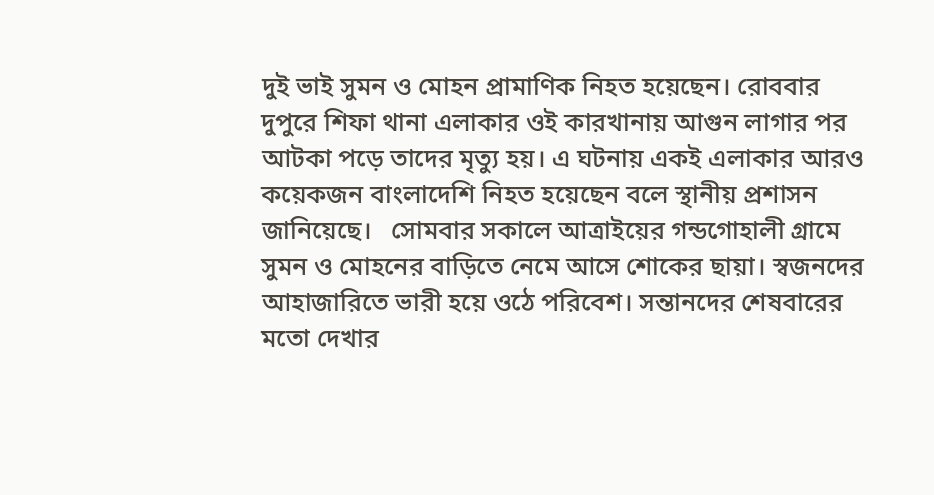দুই ভাই সুমন ও মোহন প্রামাণিক নিহত হয়েছেন। রোববার দুপুরে শিফা থানা এলাকার ওই কারখানায় আগুন লাগার পর আটকা পড়ে তাদের মৃত্যু হয়। এ ঘটনায় একই এলাকার আরও কয়েকজন বাংলাদেশি নিহত হয়েছেন বলে স্থানীয় প্রশাসন জানিয়েছে।   সোমবার সকালে আত্রাইয়ের গন্ডগোহালী গ্রামে সুমন ও মোহনের বাড়িতে নেমে আসে শোকের ছায়া। স্বজনদের আহাজারিতে ভারী হয়ে ওঠে পরিবেশ। সন্তানদের শেষবারের মতো দেখার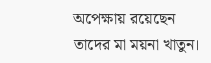অপেক্ষায় রয়েছেন তাদের মা ময়না খাতুন।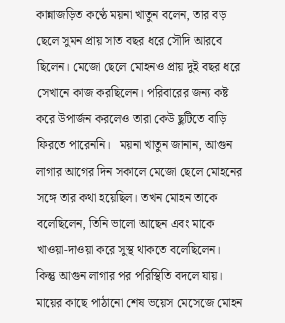কান্নাজড়িত কণ্ঠে ময়না খাতুন বলেন, তার বড় ছেলে সুমন প্রায় সাত বছর ধরে সৌদি আরবে ছিলেন। মেজো ছেলে মোহনও প্রায় দুই বছর ধরে সেখানে কাজ করছিলেন। পরিবারের জন্য কষ্ট করে উপার্জন করলেও তারা কেউ ছুটিতে বাড়ি ফিরতে পারেননি।   ময়না খাতুন জানান, আগুন লাগার আগের দিন সকালে মেজো ছেলে মোহনের সঙ্গে তার কথা হয়েছিল। তখন মোহন তাকে বলেছিলেন, তিনি ভালো আছেন এবং মাকে খাওয়া-দাওয়া করে সুস্থ থাকতে বলেছিলেন।   কিন্তু আগুন লাগার পর পরিস্থিতি বদলে যায়। মায়ের কাছে পাঠানো শেষ ভয়েস মেসেজে মোহন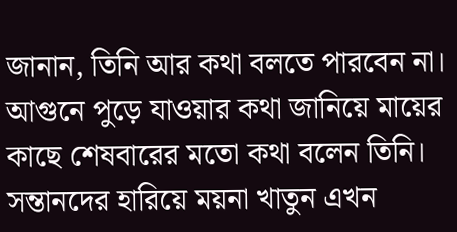জানান, তিনি আর কথা বলতে পারবেন না। আগুনে পুড়ে যাওয়ার কথা জানিয়ে মায়ের কাছে শেষবারের মতো কথা বলেন তিনি।   সন্তানদের হারিয়ে ময়না খাতুন এখন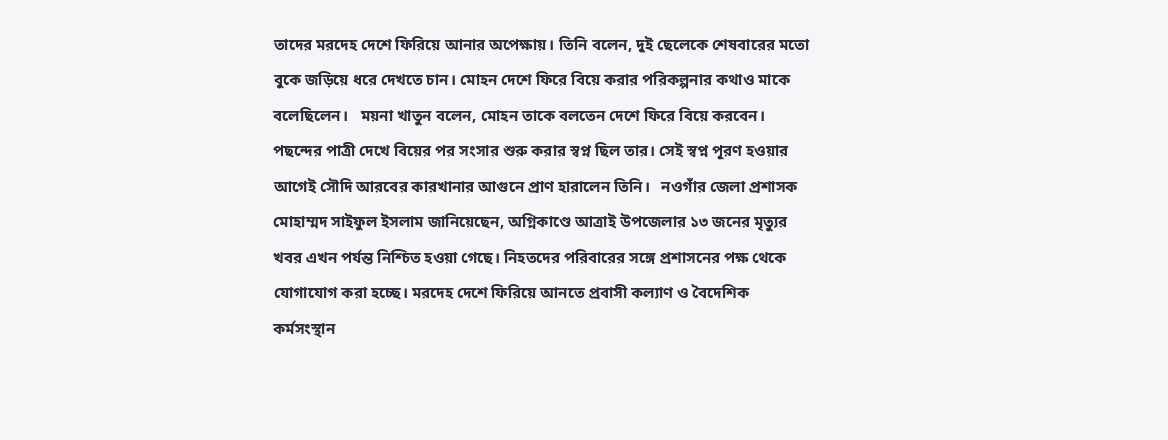তাদের মরদেহ দেশে ফিরিয়ে আনার অপেক্ষায়। তিনি বলেন, দুই ছেলেকে শেষবারের মতো বুকে জড়িয়ে ধরে দেখতে চান। মোহন দেশে ফিরে বিয়ে করার পরিকল্পনার কথাও মাকে বলেছিলেন।   ময়না খাতুন বলেন, মোহন তাকে বলতেন দেশে ফিরে বিয়ে করবেন। পছন্দের পাত্রী দেখে বিয়ের পর সংসার শুরু করার স্বপ্ন ছিল তার। সেই স্বপ্ন পূরণ হওয়ার আগেই সৌদি আরবের কারখানার আগুনে প্রাণ হারালেন তিনি।   নওগাঁর জেলা প্রশাসক মোহাম্মদ সাইফুল ইসলাম জানিয়েছেন, অগ্নিকাণ্ডে আত্রাই উপজেলার ১৩ জনের মৃত্যুর খবর এখন পর্যন্ত নিশ্চিত হওয়া গেছে। নিহতদের পরিবারের সঙ্গে প্রশাসনের পক্ষ থেকে যোগাযোগ করা হচ্ছে। মরদেহ দেশে ফিরিয়ে আনতে প্রবাসী কল্যাণ ও বৈদেশিক কর্মসংস্থান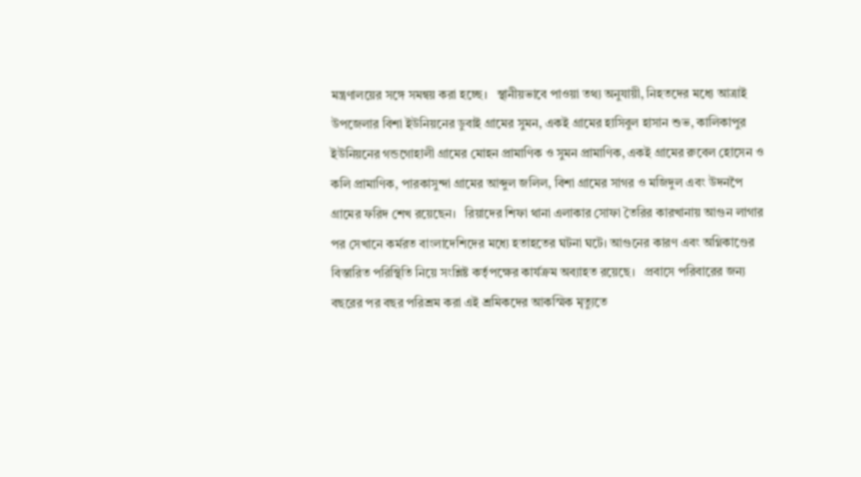মন্ত্রণালয়ের সঙ্গে সমন্বয় করা হচ্ছে।   স্থানীয়ভাবে পাওয়া তথ্য অনুযায়ী, নিহতদের মধ্যে আত্রাই উপজেলার বিশা ইউনিয়নের ডুবাই গ্রামের সুমন, একই গ্রামের হাসিবুল হাসান শুভ, কালিকাপুর ইউনিয়নের গন্ডগোহালী গ্রামের মোহন প্রামাণিক ও সুমন প্রামাণিক, একই গ্রামের রুবেল হোসেন ও কলি প্রামাণিক, পারকাসুন্দা গ্রামের আব্দুল জলিল, বিশা গ্রামের সাগর ও মজিদুল এবং উদনপৈ গ্রামের ফরিদ শেখ রয়েছেন।   রিয়াদের শিফা থানা এলাকার সোফা তৈরির কারখানায় আগুন লাগার পর সেখানে কর্মরত বাংলাদেশিদের মধ্যে হতাহতের ঘটনা ঘটে। আগুনের কারণ এবং অগ্নিকাণ্ডের বিস্তারিত পরিস্থিতি নিয়ে সংশ্লিষ্ট কর্তৃপক্ষের কার্যক্রম অব্যাহত রয়েছে।   প্রবাসে পরিবারের জন্য বছরের পর বছর পরিশ্রম করা এই শ্রমিকদের আকস্মিক মৃত্যুতে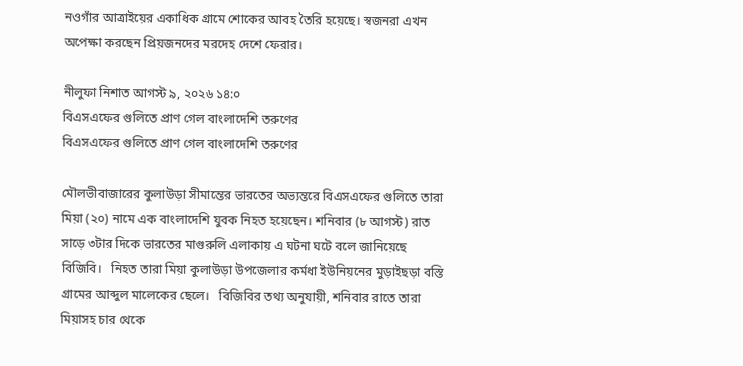নওগাঁর আত্রাইয়ের একাধিক গ্রামে শোকের আবহ তৈরি হয়েছে। স্বজনরা এখন অপেক্ষা করছেন প্রিয়জনদের মরদেহ দেশে ফেরার।

নীলুফা নিশাত আগস্ট ৯, ২০২৬ ১৪:০
বিএসএফের গুলিতে প্রাণ গেল বাংলাদেশি তরুণের
বিএসএফের গুলিতে প্রাণ গেল বাংলাদেশি তরুণের

মৌলভীবাজারের কুলাউড়া সীমান্তের ভারতের অভ্যন্তরে বিএসএফের গুলিতে তারা মিয়া (২০) নামে এক বাংলাদেশি যুবক নিহত হয়েছেন। শনিবার (৮ আগস্ট) রাত সাড়ে ৩টার দিকে ভারতের মাগুরুলি এলাকায় এ ঘটনা ঘটে বলে জানিয়েছে বিজিবি।   নিহত তারা মিয়া কুলাউড়া উপজেলার কর্মধা ইউনিয়নের মুড়াইছড়া বস্তি গ্রামের আব্দুল মালেকের ছেলে।   বিজিবির তথ্য অনুযায়ী, শনিবার রাতে তারা মিয়াসহ চার থেকে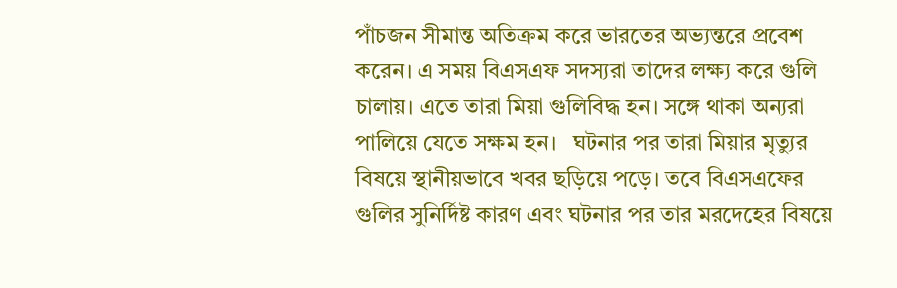পাঁচজন সীমান্ত অতিক্রম করে ভারতের অভ্যন্তরে প্রবেশ করেন। এ সময় বিএসএফ সদস্যরা তাদের লক্ষ্য করে গুলি চালায়। এতে তারা মিয়া গুলিবিদ্ধ হন। সঙ্গে থাকা অন্যরা পালিয়ে যেতে সক্ষম হন।   ঘটনার পর তারা মিয়ার মৃত্যুর বিষয়ে স্থানীয়ভাবে খবর ছড়িয়ে পড়ে। তবে বিএসএফের গুলির সুনির্দিষ্ট কারণ এবং ঘটনার পর তার মরদেহের বিষয়ে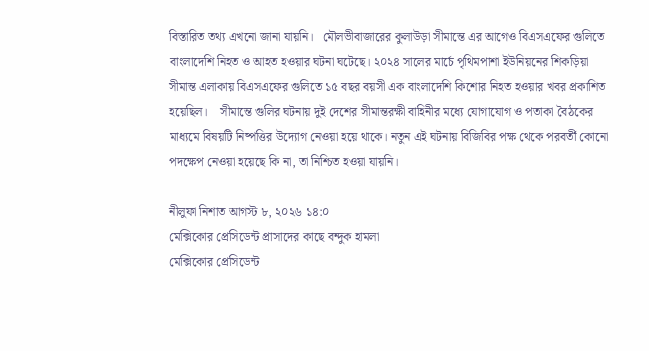বিস্তারিত তথ্য এখনো জানা যায়নি।   মৌলভীবাজারের কুলাউড়া সীমান্তে এর আগেও বিএসএফের গুলিতে বাংলাদেশি নিহত ও আহত হওয়ার ঘটনা ঘটেছে। ২০২৪ সালের মার্চে পৃথিমপাশা ইউনিয়নের শিকড়িয়া সীমান্ত এলাকায় বিএসএফের গুলিতে ১৫ বছর বয়সী এক বাংলাদেশি কিশোর নিহত হওয়ার খবর প্রকাশিত হয়েছিল।    সীমান্তে গুলির ঘটনায় দুই দেশের সীমান্তরক্ষী বাহিনীর মধ্যে যোগাযোগ ও পতাকা বৈঠকের মাধ্যমে বিষয়টি নিষ্পত্তির উদ্যোগ নেওয়া হয়ে থাকে। নতুন এই ঘটনায় বিজিবির পক্ষ থেকে পরবর্তী কোনো পদক্ষেপ নেওয়া হয়েছে কি না, তা নিশ্চিত হওয়া যায়নি।

নীলুফা নিশাত আগস্ট ৮, ২০২৬ ১৪:০
মেক্সিকোর প্রেসিডেন্ট প্রাসাদের কাছে বন্দুক হামলা
মেক্সিকোর প্রেসিডেন্ট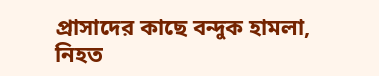প্রাসাদের কাছে বন্দুক হামলা, নিহত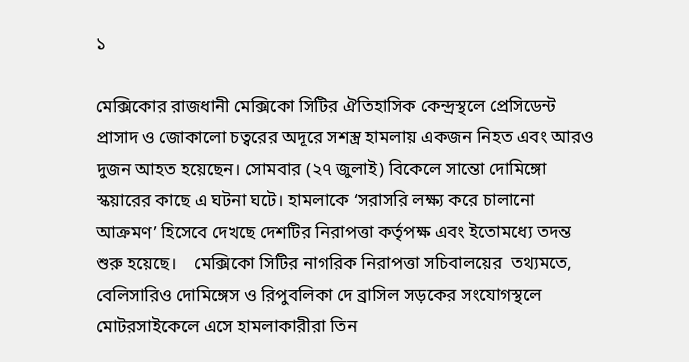১

মেক্সিকোর রাজধানী মেক্সিকো সিটির ঐতিহাসিক কেন্দ্রস্থলে প্রেসিডেন্ট প্রাসাদ ও জোকালো চত্বরের অদূরে সশস্ত্র হামলায় একজন নিহত এবং আরও দুজন আহত হয়েছেন। সোমবার (২৭ জুলাই) বিকেলে সান্তো দোমিঙ্গো স্কয়ারের কাছে এ ঘটনা ঘটে। হামলাকে ‘সরাসরি লক্ষ্য করে চালানো আক্রমণ’ হিসেবে দেখছে দেশটির নিরাপত্তা কর্তৃপক্ষ এবং ইতোমধ্যে তদন্ত শুরু হয়েছে।    মেক্সিকো সিটির নাগরিক নিরাপত্তা সচিবালয়ের  তথ্যমতে, বেলিসারিও দোমিঙ্গেস ও রিপুবলিকা দে ব্রাসিল সড়কের সংযোগস্থলে মোটরসাইকেলে এসে হামলাকারীরা তিন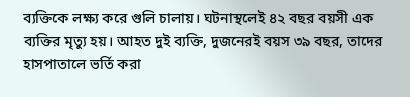ব্যক্তিকে লক্ষ্য করে গুলি চালায়। ঘটনাস্থলেই ৪২ বছর বয়সী এক ব্যক্তির মৃত্যু হয়। আহত দুই ব্যক্তি, দুজনেরই বয়স ৩৯ বছর, তাদের হাসপাতালে ভর্তি করা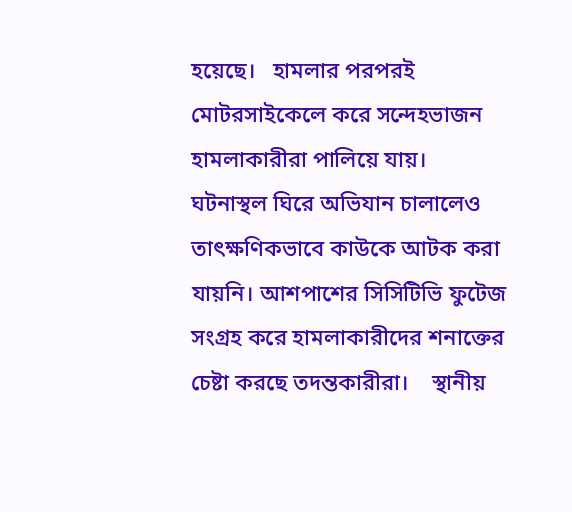হয়েছে।   হামলার পরপরই মোটরসাইকেলে করে সন্দেহভাজন হামলাকারীরা পালিয়ে যায়। ঘটনাস্থল ঘিরে অভিযান চালালেও তাৎক্ষণিকভাবে কাউকে আটক করা যায়নি। আশপাশের সিসিটিভি ফুটেজ সংগ্রহ করে হামলাকারীদের শনাক্তের চেষ্টা করছে তদন্তকারীরা।    স্থানীয়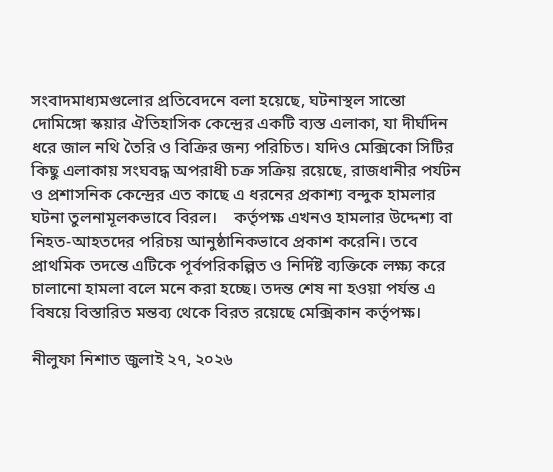সংবাদমাধ্যমগুলোর প্রতিবেদনে বলা হয়েছে, ঘটনাস্থল সান্তো দোমিঙ্গো স্কয়ার ঐতিহাসিক কেন্দ্রের একটি ব্যস্ত এলাকা, যা দীর্ঘদিন ধরে জাল নথি তৈরি ও বিক্রির জন্য পরিচিত। যদিও মেক্সিকো সিটির কিছু এলাকায় সংঘবদ্ধ অপরাধী চক্র সক্রিয় রয়েছে, রাজধানীর পর্যটন ও প্রশাসনিক কেন্দ্রের এত কাছে এ ধরনের প্রকাশ্য বন্দুক হামলার ঘটনা তুলনামূলকভাবে বিরল।    কর্তৃপক্ষ এখনও হামলার উদ্দেশ্য বা নিহত-আহতদের পরিচয় আনুষ্ঠানিকভাবে প্রকাশ করেনি। তবে প্রাথমিক তদন্তে এটিকে পূর্বপরিকল্পিত ও নির্দিষ্ট ব্যক্তিকে লক্ষ্য করে চালানো হামলা বলে মনে করা হচ্ছে। তদন্ত শেষ না হওয়া পর্যন্ত এ বিষয়ে বিস্তারিত মন্তব্য থেকে বিরত রয়েছে মেক্সিকান কর্তৃপক্ষ।

নীলুফা নিশাত জুলাই ২৭, ২০২৬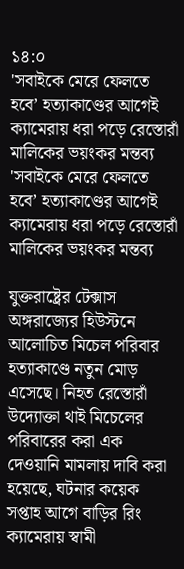১৪:০
'সবাইকে মেরে ফেলতে হবে’ হত্যাকাণ্ডের আগেই ক্যামেরায় ধরা পড়ে রেস্তোরাঁ মালিকের ভয়ংকর মন্তব্য
'সবাইকে মেরে ফেলতে হবে’ হত্যাকাণ্ডের আগেই ক্যামেরায় ধরা পড়ে রেস্তোরাঁ মালিকের ভয়ংকর মন্তব্য

যুক্তরাষ্ট্রের টেক্সাস অঙ্গরাজ্যের হিউস্টনে আলোচিত মিচেল পরিবার হত্যাকাণ্ডে নতুন মোড় এসেছে। নিহত রেস্তোরাঁ উদ্যোক্তা থাই মিচেলের পরিবারের করা এক দেওয়ানি মামলায় দাবি করা হয়েছে, ঘটনার কয়েক সপ্তাহ আগে বাড়ির রিং ক্যামেরায় স্বামী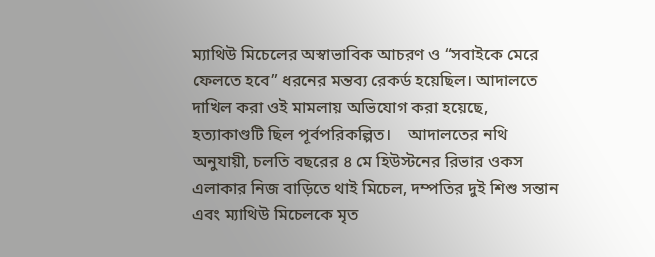ম্যাথিউ মিচেলের অস্বাভাবিক আচরণ ও “সবাইকে মেরে ফেলতে হবে” ধরনের মন্তব্য রেকর্ড হয়েছিল। আদালতে দাখিল করা ওই মামলায় অভিযোগ করা হয়েছে, হত্যাকাণ্ডটি ছিল পূর্বপরিকল্পিত।    আদালতের নথি অনুযায়ী, চলতি বছরের ৪ মে হিউস্টনের রিভার ওকস এলাকার নিজ বাড়িতে থাই মিচেল, দম্পতির দুই শিশু সন্তান এবং ম্যাথিউ মিচেলকে মৃত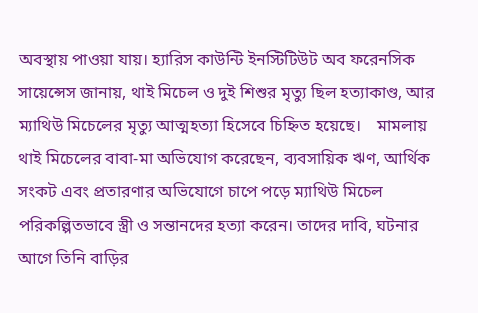অবস্থায় পাওয়া যায়। হ্যারিস কাউন্টি ইনস্টিটিউট অব ফরেনসিক সায়েন্সেস জানায়, থাই মিচেল ও দুই শিশুর মৃত্যু ছিল হত্যাকাণ্ড, আর ম্যাথিউ মিচেলের মৃত্যু আত্মহত্যা হিসেবে চিহ্নিত হয়েছে।    মামলায় থাই মিচেলের বাবা-মা অভিযোগ করেছেন, ব্যবসায়িক ঋণ, আর্থিক সংকট এবং প্রতারণার অভিযোগে চাপে পড়ে ম্যাথিউ মিচেল পরিকল্পিতভাবে স্ত্রী ও সন্তানদের হত্যা করেন। তাদের দাবি, ঘটনার আগে তিনি বাড়ির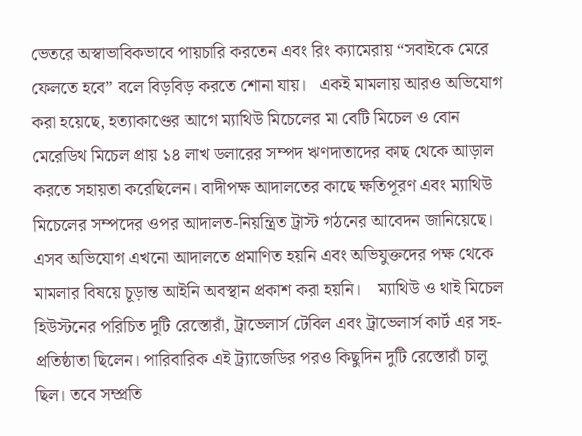ভেতরে অস্বাভাবিকভাবে পায়চারি করতেন এবং রিং ক্যামেরায় “সবাইকে মেরে ফেলতে হবে” বলে বিড়বিড় করতে শোনা যায়।   একই মামলায় আরও অভিযোগ করা হয়েছে, হত্যাকাণ্ডের আগে ম্যাথিউ মিচেলের মা বেটি মিচেল ও বোন মেরেডিথ মিচেল প্রায় ১৪ লাখ ডলারের সম্পদ ঋণদাতাদের কাছ থেকে আড়াল করতে সহায়তা করেছিলেন। বাদীপক্ষ আদালতের কাছে ক্ষতিপূরণ এবং ম্যাথিউ মিচেলের সম্পদের ওপর আদালত-নিয়ন্ত্রিত ট্রাস্ট গঠনের আবেদন জানিয়েছে। এসব অভিযোগ এখনো আদালতে প্রমাণিত হয়নি এবং অভিযুক্তদের পক্ষ থেকে মামলার বিষয়ে চূড়ান্ত আইনি অবস্থান প্রকাশ করা হয়নি।    ম্যাথিউ ও থাই মিচেল হিউস্টনের পরিচিত দুটি রেস্তোরাঁ, ট্রাভেলার্স টেবিল এবং ট্রাভেলার্স কার্ট এর সহ-প্রতিষ্ঠাতা ছিলেন। পারিবারিক এই ট্র্যাজেডির পরও কিছুদিন দুটি রেস্তোরাঁ চালু ছিল। তবে সম্প্রতি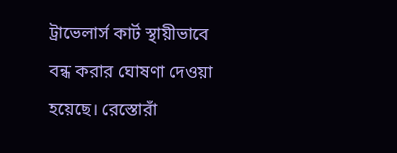ট্রাভেলার্স কার্ট স্থায়ীভাবে বন্ধ করার ঘোষণা দেওয়া হয়েছে। রেস্তোরাঁ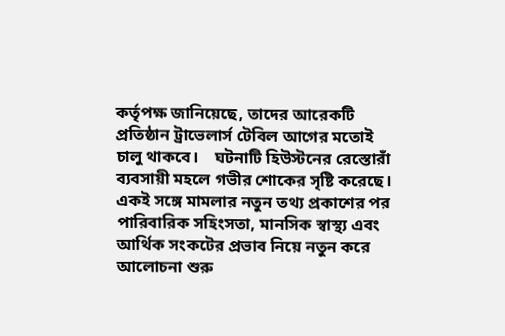কর্তৃপক্ষ জানিয়েছে, তাদের আরেকটি প্রতিষ্ঠান ট্রাভেলার্স টেবিল আগের মতোই চালু থাকবে।    ঘটনাটি হিউস্টনের রেস্তোরাঁ ব্যবসায়ী মহলে গভীর শোকের সৃষ্টি করেছে। একই সঙ্গে মামলার নতুন তথ্য প্রকাশের পর পারিবারিক সহিংসতা, মানসিক স্বাস্থ্য এবং আর্থিক সংকটের প্রভাব নিয়ে নতুন করে আলোচনা শুরু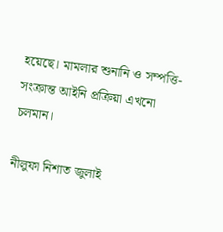হয়েছে। মামলার শুনানি ও সম্পত্তি-সংক্রান্ত আইনি প্রক্রিয়া এখনো চলমান।

নীলুফা নিশাত জুলাই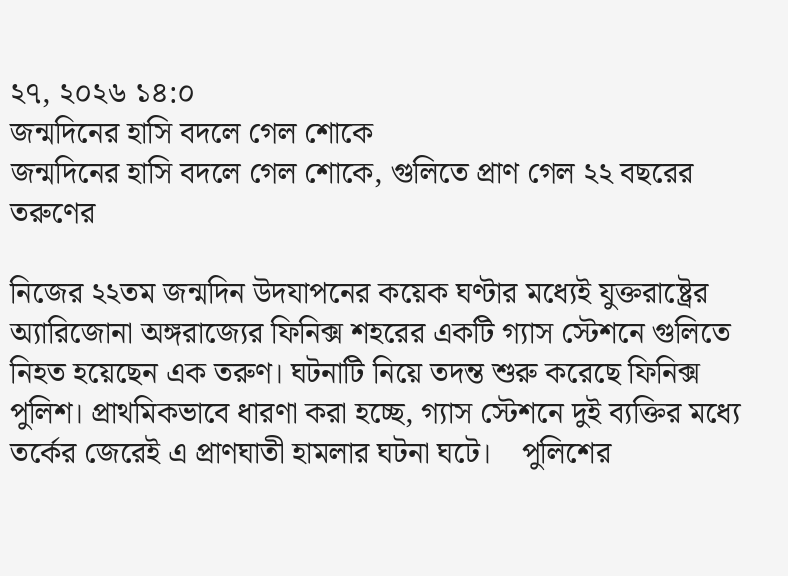২৭, ২০২৬ ১৪:০
জন্মদিনের হাসি বদলে গেল শোকে
জন্মদিনের হাসি বদলে গেল শোকে, গুলিতে প্রাণ গেল ২২ বছরের তরুণের

নিজের ২২তম জন্মদিন উদযাপনের কয়েক ঘণ্টার মধ্যেই যুক্তরাষ্ট্রের অ্যারিজোনা অঙ্গরাজ্যের ফিনিক্স শহরের একটি গ্যাস স্টেশনে গুলিতে নিহত হয়েছেন এক তরুণ। ঘটনাটি নিয়ে তদন্ত শুরু করেছে ফিনিক্স পুলিশ। প্রাথমিকভাবে ধারণা করা হচ্ছে, গ্যাস স্টেশনে দুই ব্যক্তির মধ্যে তর্কের জেরেই এ প্রাণঘাতী হামলার ঘটনা ঘটে।    পুলিশের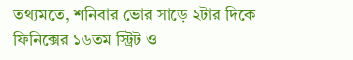তথ্যমতে, শনিবার ভোর সাড়ে ২টার দিকে ফিনিক্সের ১৬তম স্ট্রিট ও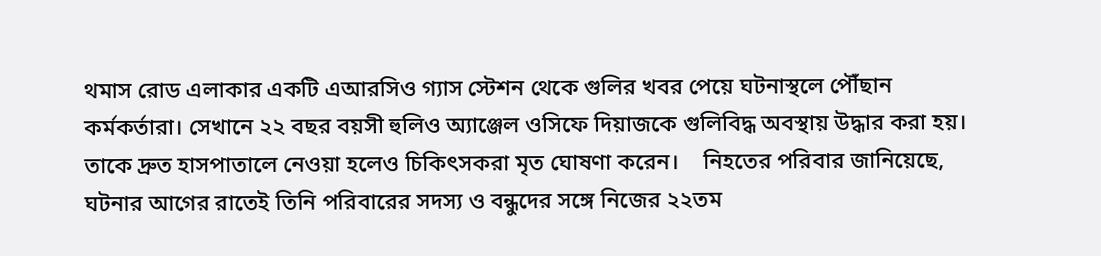থমাস রোড এলাকার একটি এআরসিও গ্যাস স্টেশন থেকে গুলির খবর পেয়ে ঘটনাস্থলে পৌঁছান কর্মকর্তারা। সেখানে ২২ বছর বয়সী হুলিও অ্যাঞ্জেল ওসিফে দিয়াজকে গুলিবিদ্ধ অবস্থায় উদ্ধার করা হয়। তাকে দ্রুত হাসপাতালে নেওয়া হলেও চিকিৎসকরা মৃত ঘোষণা করেন।    নিহতের পরিবার জানিয়েছে, ঘটনার আগের রাতেই তিনি পরিবারের সদস্য ও বন্ধুদের সঙ্গে নিজের ২২তম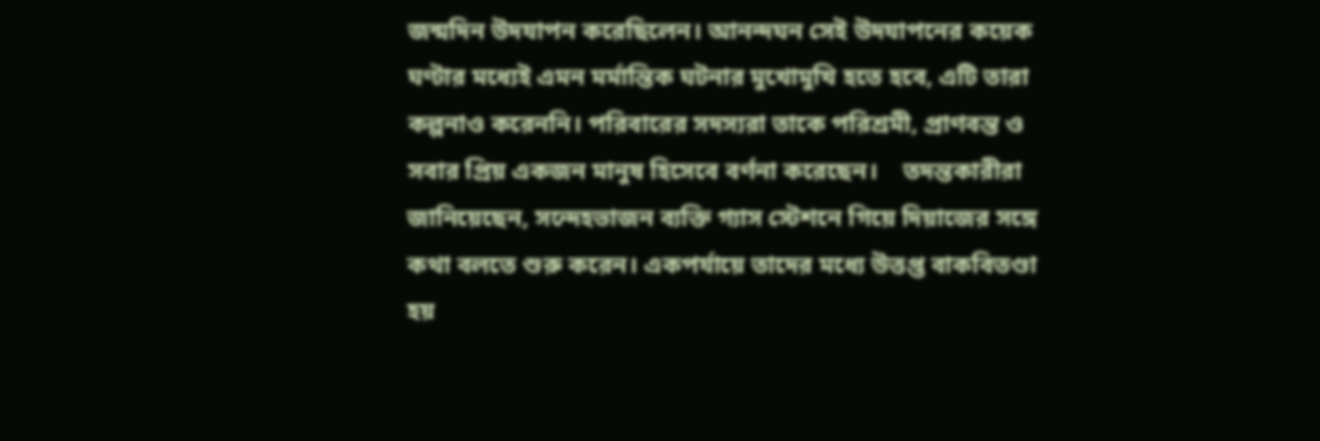জন্মদিন উদযাপন করেছিলেন। আনন্দঘন সেই উদযাপনের কয়েক ঘণ্টার মধ্যেই এমন মর্মান্তিক ঘটনার মুখোমুখি হতে হবে, এটি তারা কল্পনাও করেননি। পরিবারের সদস্যরা তাকে পরিশ্রমী, প্রাণবন্ত ও সবার প্রিয় একজন মানুষ হিসেবে বর্ণনা করেছেন।    তদন্তকারীরা জানিয়েছেন, সন্দেহভাজন ব্যক্তি গ্যাস স্টেশনে গিয়ে দিয়াজের সঙ্গে কথা বলতে শুরু করেন। একপর্যায়ে তাদের মধ্যে উত্তপ্ত বাকবিতণ্ডা হয়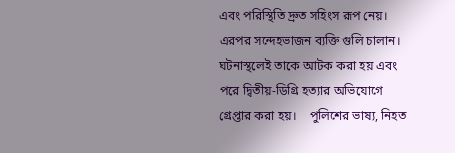এবং পরিস্থিতি দ্রুত সহিংস রূপ নেয়। এরপর সন্দেহভাজন ব্যক্তি গুলি চালান। ঘটনাস্থলেই তাকে আটক করা হয় এবং পরে দ্বিতীয়-ডিগ্রি হত্যার অভিযোগে গ্রেপ্তার করা হয়।    পুলিশের ভাষ্য, নিহত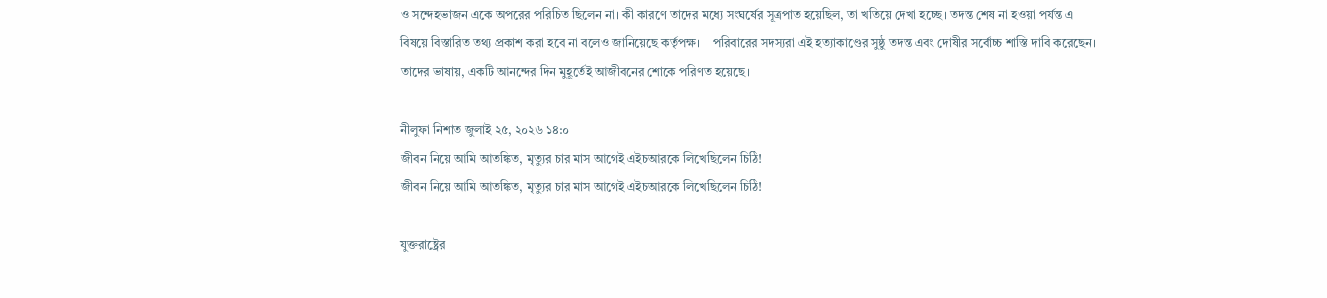ও সন্দেহভাজন একে অপরের পরিচিত ছিলেন না। কী কারণে তাদের মধ্যে সংঘর্ষের সূত্রপাত হয়েছিল, তা খতিয়ে দেখা হচ্ছে। তদন্ত শেষ না হওয়া পর্যন্ত এ বিষয়ে বিস্তারিত তথ্য প্রকাশ করা হবে না বলেও জানিয়েছে কর্তৃপক্ষ।    পরিবারের সদস্যরা এই হত্যাকাণ্ডের সুষ্ঠু তদন্ত এবং দোষীর সর্বোচ্চ শাস্তি দাবি করেছেন। তাদের ভাষায়, একটি আনন্দের দিন মুহূর্তেই আজীবনের শোকে পরিণত হয়েছে।

নীলুফা নিশাত জুলাই ২৫, ২০২৬ ১৪:০
জীবন নিয়ে আমি আতঙ্কিত, মৃত্যুর চার মাস আগেই এইচআরকে লিখেছিলেন চিঠি!
জীবন নিয়ে আমি আতঙ্কিত, মৃত্যুর চার মাস আগেই এইচআরকে লিখেছিলেন চিঠি!

যুক্তরাষ্ট্রের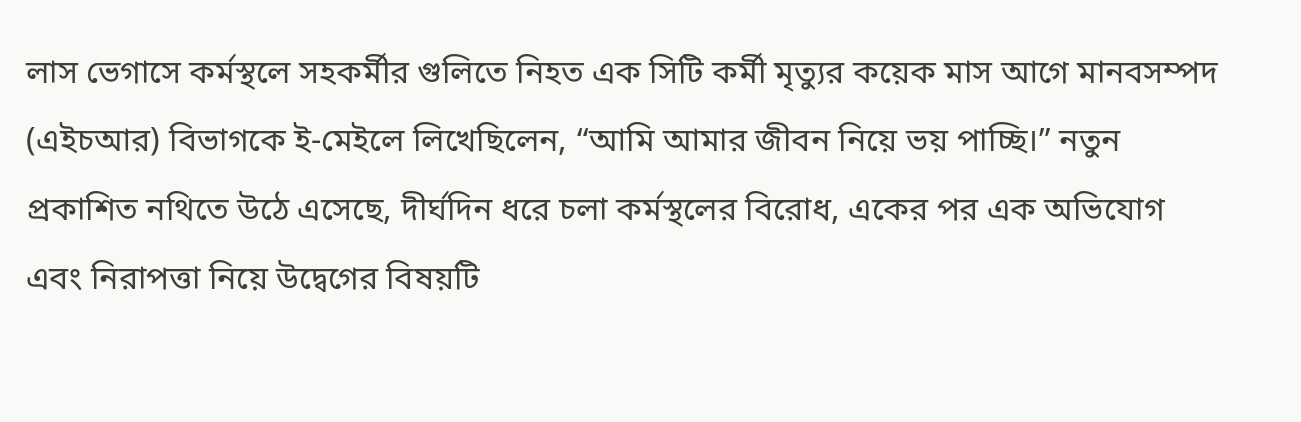লাস ভেগাসে কর্মস্থলে সহকর্মীর গুলিতে নিহত এক সিটি কর্মী মৃত্যুর কয়েক মাস আগে মানবসম্পদ (এইচআর) বিভাগকে ই-মেইলে লিখেছিলেন, “আমি আমার জীবন নিয়ে ভয় পাচ্ছি।” নতুন প্রকাশিত নথিতে উঠে এসেছে, দীর্ঘদিন ধরে চলা কর্মস্থলের বিরোধ, একের পর এক অভিযোগ এবং নিরাপত্তা নিয়ে উদ্বেগের বিষয়টি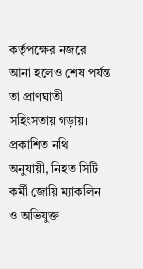কর্তৃপক্ষের নজরে আনা হলেও শেষ পর্যন্ত তা প্রাণঘাতী সহিংসতায় গড়ায়।    প্রকাশিত নথি অনুযায়ী, নিহত সিটি কর্মী জোয়ি ম্যাকলিন ও অভিযুক্ত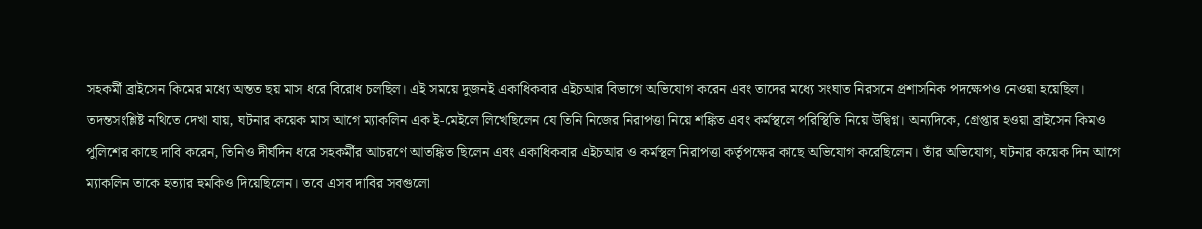সহকর্মী ব্রাইসেন কিমের মধ্যে অন্তত ছয় মাস ধরে বিরোধ চলছিল। এই সময়ে দুজনই একাধিকবার এইচআর বিভাগে অভিযোগ করেন এবং তাদের মধ্যে সংঘাত নিরসনে প্রশাসনিক পদক্ষেপও নেওয়া হয়েছিল।    তদন্তসংশ্লিষ্ট নথিতে দেখা যায়, ঘটনার কয়েক মাস আগে ম্যাকলিন এক ই-মেইলে লিখেছিলেন যে তিনি নিজের নিরাপত্তা নিয়ে শঙ্কিত এবং কর্মস্থলে পরিস্থিতি নিয়ে উদ্বিগ্ন। অন্যদিকে, গ্রেপ্তার হওয়া ব্রাইসেন কিমও পুলিশের কাছে দাবি করেন, তিনিও দীর্ঘদিন ধরে সহকর্মীর আচরণে আতঙ্কিত ছিলেন এবং একাধিকবার এইচআর ও কর্মস্থল নিরাপত্তা কর্তৃপক্ষের কাছে অভিযোগ করেছিলেন। তাঁর অভিযোগ, ঘটনার কয়েক দিন আগে ম্যাকলিন তাকে হত্যার হুমকিও দিয়েছিলেন। তবে এসব দাবির সবগুলো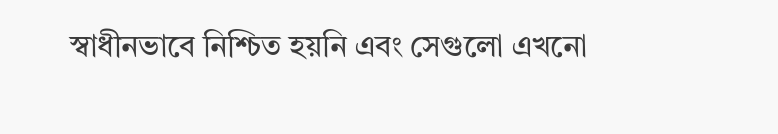স্বাধীনভাবে নিশ্চিত হয়নি এবং সেগুলো এখনো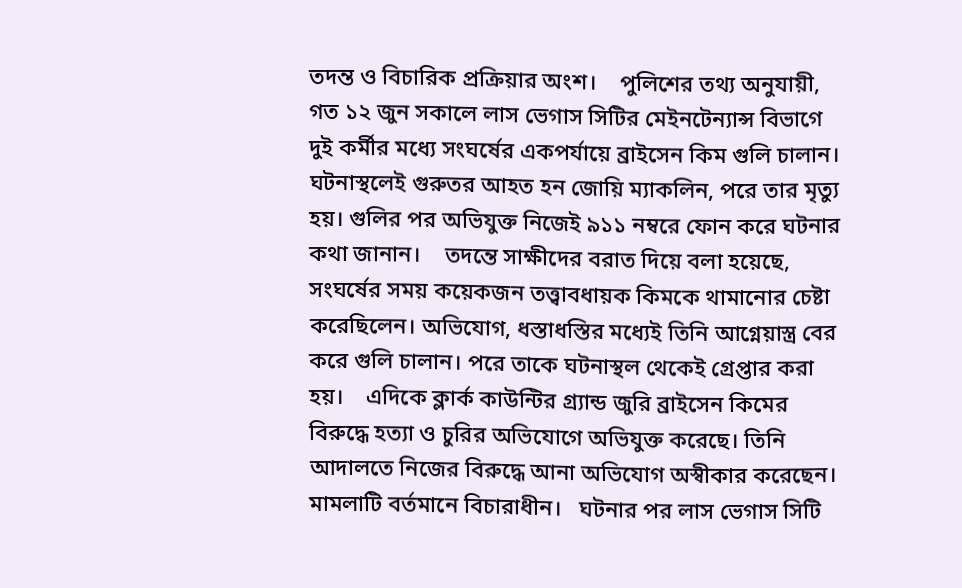তদন্ত ও বিচারিক প্রক্রিয়ার অংশ।    পুলিশের তথ্য অনুযায়ী, গত ১২ জুন সকালে লাস ভেগাস সিটির মেইনটেন্যান্স বিভাগে দুই কর্মীর মধ্যে সংঘর্ষের একপর্যায়ে ব্রাইসেন কিম গুলি চালান। ঘটনাস্থলেই গুরুতর আহত হন জোয়ি ম্যাকলিন, পরে তার মৃত্যু হয়। গুলির পর অভিযুক্ত নিজেই ৯১১ নম্বরে ফোন করে ঘটনার কথা জানান।    তদন্তে সাক্ষীদের বরাত দিয়ে বলা হয়েছে, সংঘর্ষের সময় কয়েকজন তত্ত্বাবধায়ক কিমকে থামানোর চেষ্টা করেছিলেন। অভিযোগ, ধস্তাধস্তির মধ্যেই তিনি আগ্নেয়াস্ত্র বের করে গুলি চালান। পরে তাকে ঘটনাস্থল থেকেই গ্রেপ্তার করা হয়।    এদিকে ক্লার্ক কাউন্টির গ্র্যান্ড জুরি ব্রাইসেন কিমের বিরুদ্ধে হত্যা ও চুরির অভিযোগে অভিযুক্ত করেছে। তিনি আদালতে নিজের বিরুদ্ধে আনা অভিযোগ অস্বীকার করেছেন। মামলাটি বর্তমানে বিচারাধীন।   ঘটনার পর লাস ভেগাস সিটি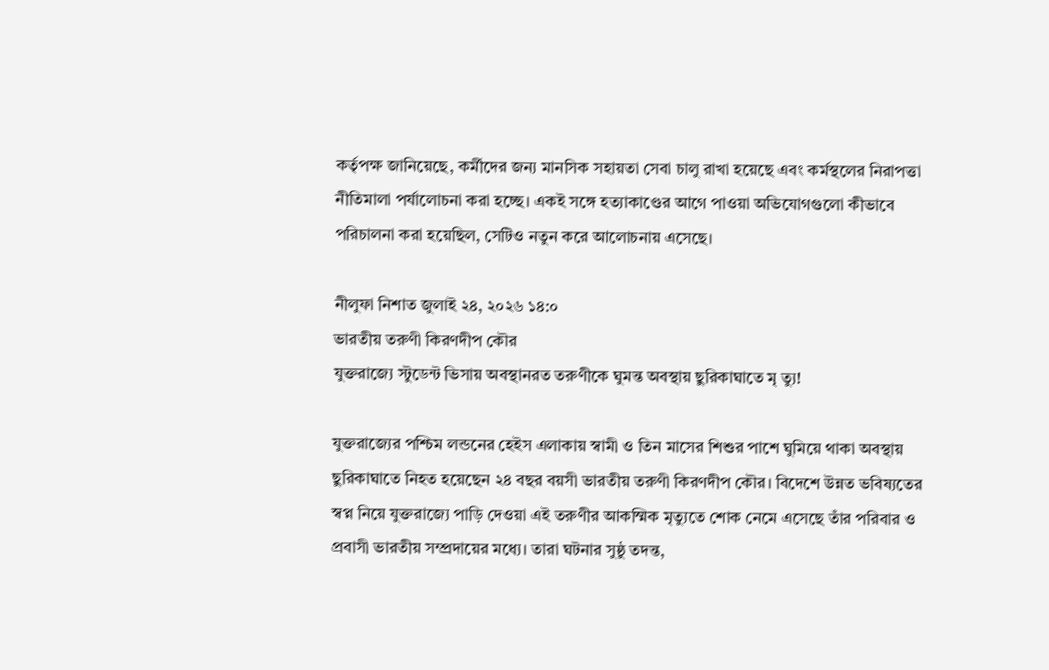কর্তৃপক্ষ জানিয়েছে, কর্মীদের জন্য মানসিক সহায়তা সেবা চালু রাখা হয়েছে এবং কর্মস্থলের নিরাপত্তা নীতিমালা পর্যালোচনা করা হচ্ছে। একই সঙ্গে হত্যাকাণ্ডের আগে পাওয়া অভিযোগগুলো কীভাবে পরিচালনা করা হয়েছিল, সেটিও নতুন করে আলোচনায় এসেছে।

নীলুফা নিশাত জুলাই ২৪, ২০২৬ ১৪:০
ভারতীয় তরুণী কিরণদীপ কৌর
যুক্তরাজ্যে স্টুডেন্ট ভিসায় অবস্থানরত তরুণীকে ঘুমন্ত অবস্থায় ছুরিকাঘাতে মৃ ত্যু!

যুক্তরাজ্যের পশ্চিম লন্ডনের হেইস এলাকায় স্বামী ও তিন মাসের শিশুর পাশে ঘুমিয়ে থাকা অবস্থায় ছুরিকাঘাতে নিহত হয়েছেন ২৪ বছর বয়সী ভারতীয় তরুণী কিরণদীপ কৌর। বিদেশে উন্নত ভবিষ্যতের স্বপ্ন নিয়ে যুক্তরাজ্যে পাড়ি দেওয়া এই তরুণীর আকস্মিক মৃত্যুতে শোক নেমে এসেছে তাঁর পরিবার ও প্রবাসী ভারতীয় সম্প্রদায়ের মধ্যে। তারা ঘটনার সুষ্ঠু তদন্ত,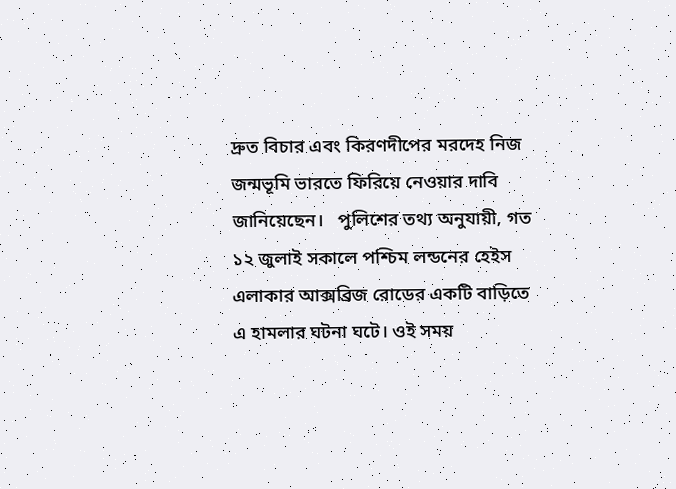দ্রুত বিচার এবং কিরণদীপের মরদেহ নিজ জন্মভূমি ভারতে ফিরিয়ে নেওয়ার দাবি জানিয়েছেন।   পুলিশের তথ্য অনুযায়ী, গত ১২ জুলাই সকালে পশ্চিম লন্ডনের হেইস এলাকার আক্সব্রিজ রোডের একটি বাড়িতে এ হামলার ঘটনা ঘটে। ওই সময়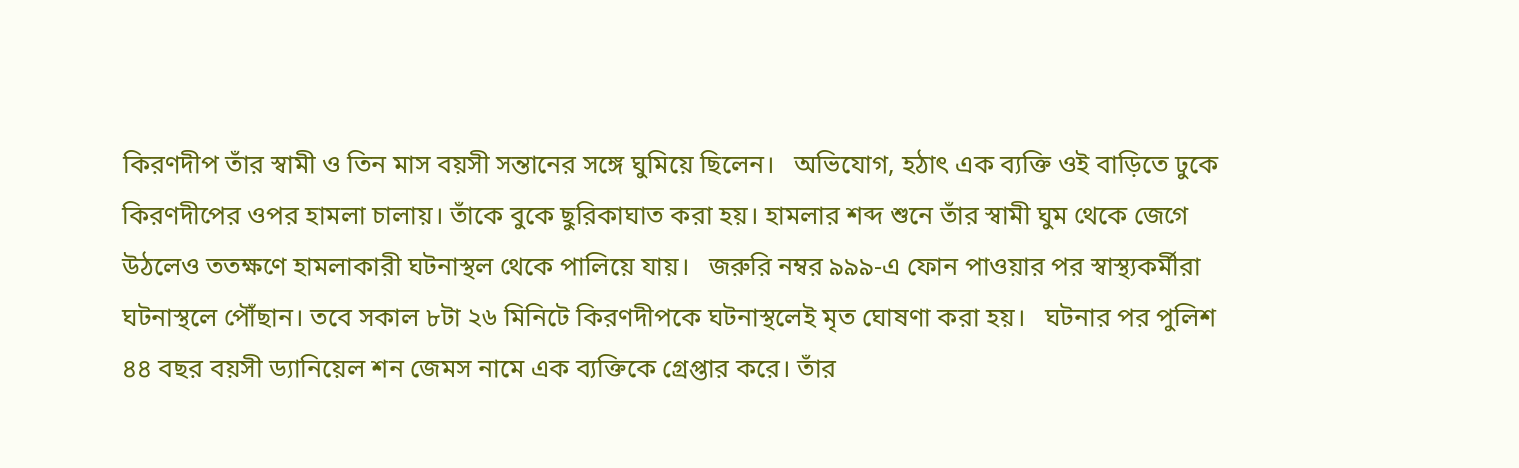কিরণদীপ তাঁর স্বামী ও তিন মাস বয়সী সন্তানের সঙ্গে ঘুমিয়ে ছিলেন।   অভিযোগ, হঠাৎ এক ব্যক্তি ওই বাড়িতে ঢুকে কিরণদীপের ওপর হামলা চালায়। তাঁকে বুকে ছুরিকাঘাত করা হয়। হামলার শব্দ শুনে তাঁর স্বামী ঘুম থেকে জেগে উঠলেও ততক্ষণে হামলাকারী ঘটনাস্থল থেকে পালিয়ে যায়।   জরুরি নম্বর ৯৯৯-এ ফোন পাওয়ার পর স্বাস্থ্যকর্মীরা ঘটনাস্থলে পৌঁছান। তবে সকাল ৮টা ২৬ মিনিটে কিরণদীপকে ঘটনাস্থলেই মৃত ঘোষণা করা হয়।   ঘটনার পর পুলিশ ৪৪ বছর বয়সী ড্যানিয়েল শন জেমস নামে এক ব্যক্তিকে গ্রেপ্তার করে। তাঁর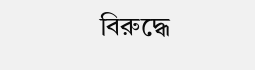বিরুদ্ধে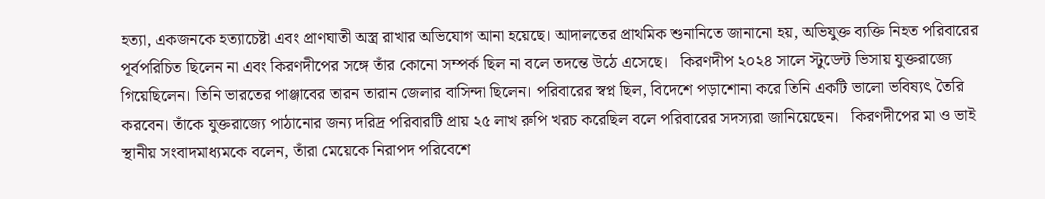হত্যা, একজনকে হত্যাচেষ্টা এবং প্রাণঘাতী অস্ত্র রাখার অভিযোগ আনা হয়েছে। আদালতের প্রাথমিক শুনানিতে জানানো হয়, অভিযুক্ত ব্যক্তি নিহত পরিবারের পূর্বপরিচিত ছিলেন না এবং কিরণদীপের সঙ্গে তাঁর কোনো সম্পর্ক ছিল না বলে তদন্তে উঠে এসেছে।   কিরণদীপ ২০২৪ সালে স্টুডেন্ট ভিসায় যুক্তরাজ্যে গিয়েছিলেন। তিনি ভারতের পাঞ্জাবের তারন তারান জেলার বাসিন্দা ছিলেন। পরিবারের স্বপ্ন ছিল, বিদেশে পড়াশোনা করে তিনি একটি ভালো ভবিষ্যৎ তৈরি করবেন। তাঁকে যুক্তরাজ্যে পাঠানোর জন্য দরিদ্র পরিবারটি প্রায় ২৫ লাখ রুপি খরচ করেছিল বলে পরিবারের সদস্যরা জানিয়েছেন।   কিরণদীপের মা ও ভাই স্থানীয় সংবাদমাধ্যমকে বলেন, তাঁরা মেয়েকে নিরাপদ পরিবেশে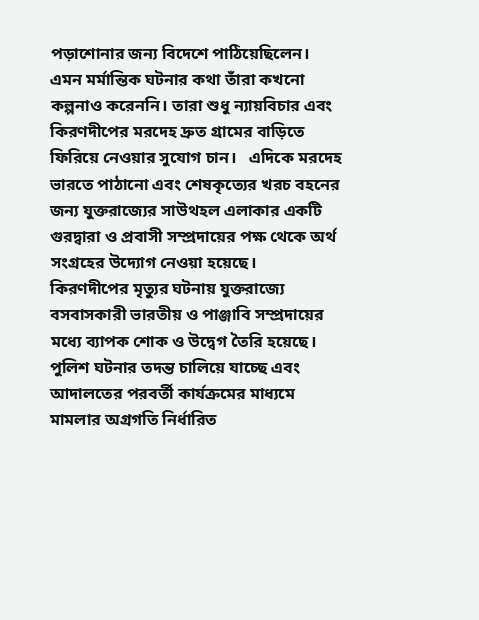পড়াশোনার জন্য বিদেশে পাঠিয়েছিলেন। এমন মর্মান্তিক ঘটনার কথা তাঁরা কখনো কল্পনাও করেননি। তারা শুধু ন্যায়বিচার এবং কিরণদীপের মরদেহ দ্রুত গ্রামের বাড়িতে ফিরিয়ে নেওয়ার সুযোগ চান।   এদিকে মরদেহ ভারতে পাঠানো এবং শেষকৃত্যের খরচ বহনের জন্য যুক্তরাজ্যের সাউথহল এলাকার একটি গুরদ্বারা ও প্রবাসী সম্প্রদায়ের পক্ষ থেকে অর্থ সংগ্রহের উদ্যোগ নেওয়া হয়েছে।   কিরণদীপের মৃত্যুর ঘটনায় যুক্তরাজ্যে বসবাসকারী ভারতীয় ও পাঞ্জাবি সম্প্রদায়ের মধ্যে ব্যাপক শোক ও উদ্বেগ তৈরি হয়েছে। পুলিশ ঘটনার তদন্ত চালিয়ে যাচ্ছে এবং আদালতের পরবর্তী কার্যক্রমের মাধ্যমে মামলার অগ্রগতি নির্ধারিত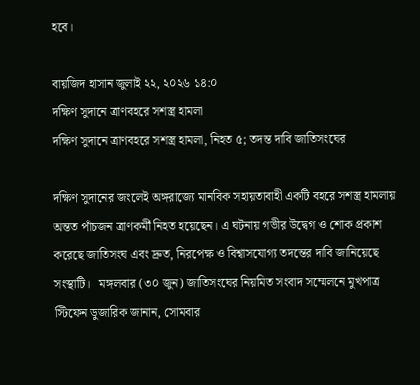হবে।

বায়জিদ হাসান জুলাই ২২, ২০২৬ ১৪:০
দক্ষিণ সুদানে ত্রাণবহরে সশস্ত্র হামলা
দক্ষিণ সুদানে ত্রাণবহরে সশস্ত্র হামলা, নিহত ৫; তদন্ত দাবি জাতিসংঘের

দক্ষিণ সুদানের জংলেই অঙ্গরাজ্যে মানবিক সহায়তাবাহী একটি বহরে সশস্ত্র হামলায় অন্তত পাঁচজন ত্রাণকর্মী নিহত হয়েছেন। এ ঘটনায় গভীর উদ্বেগ ও শোক প্রকাশ করেছে জাতিসংঘ এবং দ্রুত, নিরপেক্ষ ও বিশ্বাসযোগ্য তদন্তের দাবি জানিয়েছে সংস্থাটি।   মঙ্গলবার (৩০ জুন) জাতিসংঘের নিয়মিত সংবাদ সম্মেলনে মুখপাত্র স্টিফেন ডুজারিক জানান, সোমবার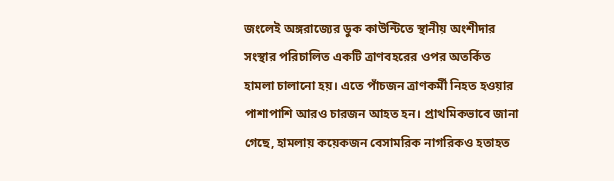জংলেই অঙ্গরাজ্যের ডুক কাউন্টিতে স্থানীয় অংশীদার সংস্থার পরিচালিত একটি ত্রাণবহরের ওপর অতর্কিত হামলা চালানো হয়। এতে পাঁচজন ত্রাণকর্মী নিহত হওয়ার পাশাপাশি আরও চারজন আহত হন। প্রাথমিকভাবে জানা গেছে, হামলায় কয়েকজন বেসামরিক নাগরিকও হতাহত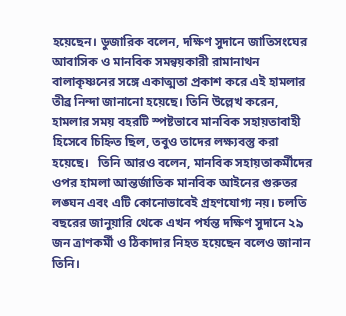হয়েছেন। ডুজারিক বলেন, দক্ষিণ সুদানে জাতিসংঘের আবাসিক ও মানবিক সমন্বয়কারী রামানাথন বালাকৃষ্ণনের সঙ্গে একাত্মতা প্রকাশ করে এই হামলার তীব্র নিন্দা জানানো হয়েছে। তিনি উল্লেখ করেন, হামলার সময় বহরটি স্পষ্টভাবে মানবিক সহায়তাবাহী হিসেবে চিহ্নিত ছিল, তবুও তাদের লক্ষ্যবস্তু করা হয়েছে।   তিনি আরও বলেন, মানবিক সহায়তাকর্মীদের ওপর হামলা আন্তর্জাতিক মানবিক আইনের গুরুতর লঙ্ঘন এবং এটি কোনোভাবেই গ্রহণযোগ্য নয়। চলতি বছরের জানুয়ারি থেকে এখন পর্যন্ত দক্ষিণ সুদানে ২৯ জন ত্রাণকর্মী ও ঠিকাদার নিহত হয়েছেন বলেও জানান তিনি।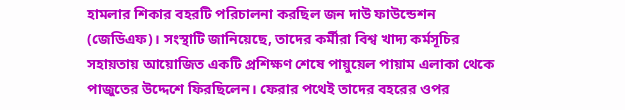হামলার শিকার বহরটি পরিচালনা করছিল জন দাউ ফাউন্ডেশন (জেডিএফ)। সংস্থাটি জানিয়েছে, তাদের কর্মীরা বিশ্ব খাদ্য কর্মসূচির সহায়তায় আয়োজিত একটি প্রশিক্ষণ শেষে পায়ুয়েল পায়াম এলাকা থেকে পাজুতের উদ্দেশে ফিরছিলেন। ফেরার পথেই তাদের বহরের ওপর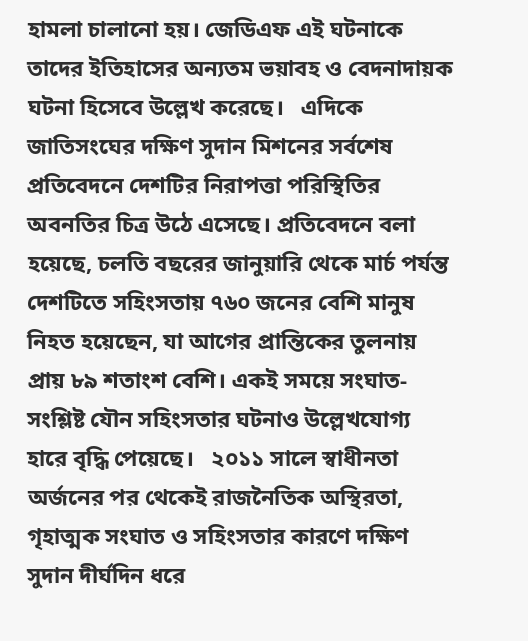হামলা চালানো হয়। জেডিএফ এই ঘটনাকে তাদের ইতিহাসের অন্যতম ভয়াবহ ও বেদনাদায়ক ঘটনা হিসেবে উল্লেখ করেছে।   এদিকে জাতিসংঘের দক্ষিণ সুদান মিশনের সর্বশেষ প্রতিবেদনে দেশটির নিরাপত্তা পরিস্থিতির অবনতির চিত্র উঠে এসেছে। প্রতিবেদনে বলা হয়েছে, চলতি বছরের জানুয়ারি থেকে মার্চ পর্যন্ত দেশটিতে সহিংসতায় ৭৬০ জনের বেশি মানুষ নিহত হয়েছেন, যা আগের প্রান্তিকের তুলনায় প্রায় ৮৯ শতাংশ বেশি। একই সময়ে সংঘাত-সংশ্লিষ্ট যৌন সহিংসতার ঘটনাও উল্লেখযোগ্য হারে বৃদ্ধি পেয়েছে।   ২০১১ সালে স্বাধীনতা অর্জনের পর থেকেই রাজনৈতিক অস্থিরতা, গৃহাত্মক সংঘাত ও সহিংসতার কারণে দক্ষিণ সুদান দীর্ঘদিন ধরে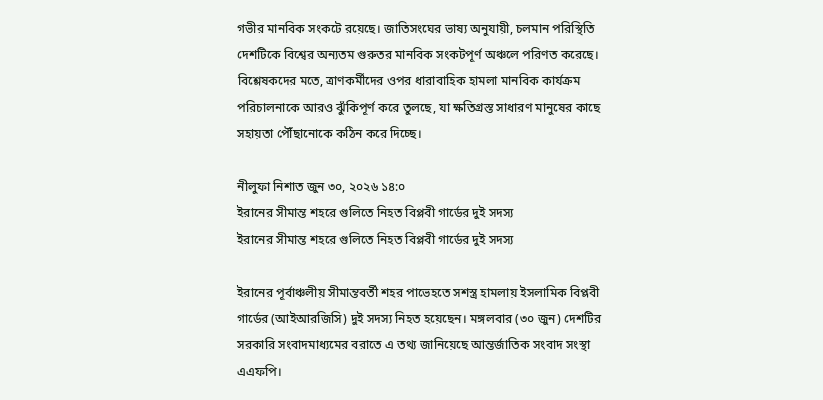গভীর মানবিক সংকটে রয়েছে। জাতিসংঘের ভাষ্য অনুযায়ী, চলমান পরিস্থিতি দেশটিকে বিশ্বের অন্যতম গুরুতর মানবিক সংকটপূর্ণ অঞ্চলে পরিণত করেছে।   বিশ্লেষকদের মতে, ত্রাণকর্মীদের ওপর ধারাবাহিক হামলা মানবিক কার্যক্রম পরিচালনাকে আরও ঝুঁকিপূর্ণ করে তুলছে, যা ক্ষতিগ্রস্ত সাধারণ মানুষের কাছে সহায়তা পৌঁছানোকে কঠিন করে দিচ্ছে।

নীলুফা নিশাত জুন ৩০, ২০২৬ ১৪:০
ইরানের সীমান্ত শহরে গুলিতে নিহত বিপ্লবী গার্ডের দুই সদস্য
ইরানের সীমান্ত শহরে গুলিতে নিহত বিপ্লবী গার্ডের দুই সদস্য

ইরানের পূর্বাঞ্চলীয় সীমান্তবর্তী শহর পাভেহতে সশস্ত্র হামলায় ইসলামিক বিপ্লবী গার্ডের (আইআরজিসি) দুই সদস্য নিহত হয়েছেন। মঙ্গলবার (৩০ জুন) দেশটির সরকারি সংবাদমাধ্যমের বরাতে এ তথ্য জানিয়েছে আন্তর্জাতিক সংবাদ সংস্থা এএফপি।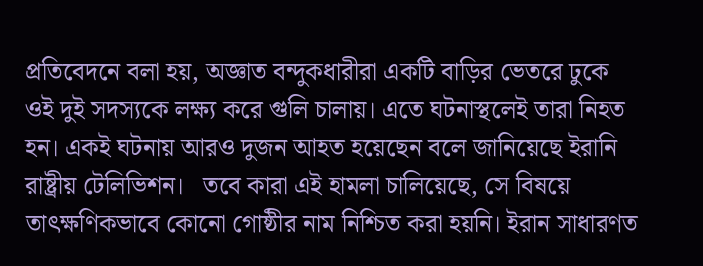প্রতিবেদনে বলা হয়, অজ্ঞাত বন্দুকধারীরা একটি বাড়ির ভেতরে ঢুকে ওই দুই সদস্যকে লক্ষ্য করে গুলি চালায়। এতে ঘটনাস্থলেই তারা নিহত হন। একই ঘটনায় আরও দুজন আহত হয়েছেন বলে জানিয়েছে ইরানি রাষ্ট্রীয় টেলিভিশন।   তবে কারা এই হামলা চালিয়েছে, সে বিষয়ে তাৎক্ষণিকভাবে কোনো গোষ্ঠীর নাম নিশ্চিত করা হয়নি। ইরান সাধারণত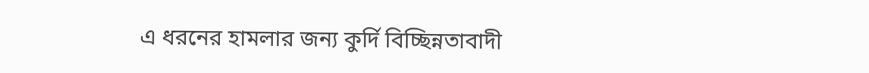এ ধরনের হামলার জন্য কুর্দি বিচ্ছিন্নতাবাদী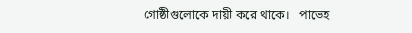গোষ্ঠীগুলোকে দায়ী করে থাকে।   পাভেহ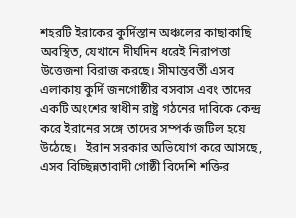শহরটি ইরাকের কুর্দিস্তান অঞ্চলের কাছাকাছি অবস্থিত, যেখানে দীর্ঘদিন ধরেই নিরাপত্তা উত্তেজনা বিরাজ করছে। সীমান্তবর্তী এসব এলাকায় কুর্দি জনগোষ্ঠীর বসবাস এবং তাদের একটি অংশের স্বাধীন রাষ্ট্র গঠনের দাবিকে কেন্দ্র করে ইরানের সঙ্গে তাদের সম্পর্ক জটিল হয়ে উঠেছে।   ইরান সরকার অভিযোগ করে আসছে, এসব বিচ্ছিন্নতাবাদী গোষ্ঠী বিদেশি শক্তির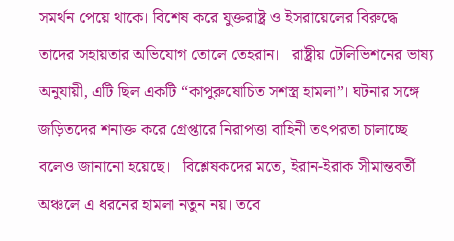সমর্থন পেয়ে থাকে। বিশেষ করে যুক্তরাষ্ট্র ও ইসরায়েলের বিরুদ্ধে তাদের সহায়তার অভিযোগ তোলে তেহরান।   রাষ্ট্রীয় টেলিভিশনের ভাষ্য অনুযায়ী, এটি ছিল একটি “কাপুরুষোচিত সশস্ত্র হামলা”। ঘটনার সঙ্গে জড়িতদের শনাক্ত করে গ্রেপ্তারে নিরাপত্তা বাহিনী তৎপরতা চালাচ্ছে বলেও জানানো হয়েছে।   বিশ্লেষকদের মতে, ইরান-ইরাক সীমান্তবর্তী অঞ্চলে এ ধরনের হামলা নতুন নয়। তবে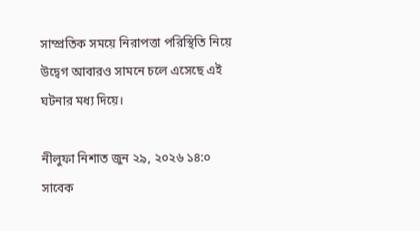সাম্প্রতিক সময়ে নিরাপত্তা পরিস্থিতি নিয়ে উদ্বেগ আবারও সামনে চলে এসেছে এই ঘটনার মধ্য দিয়ে।

নীলুফা নিশাত জুন ২৯, ২০২৬ ১৪:০
সাবেক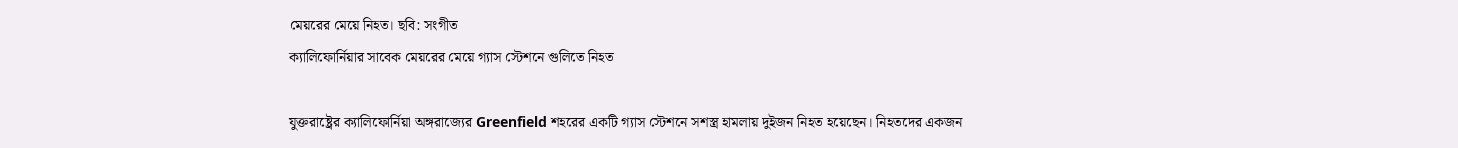মেয়রের মেয়ে নিহত। ছবি: সংগীত
ক্যালিফোর্নিয়ার সাবেক মেয়রের মেয়ে গ্যাস স্টেশনে গুলিতে নিহত

যুক্তরাষ্ট্রের ক্যালিফোর্নিয়া অঙ্গরাজ্যের Greenfield শহরের একটি গ্যাস স্টেশনে সশস্ত্র হামলায় দুইজন নিহত হয়েছেন। নিহতদের একজন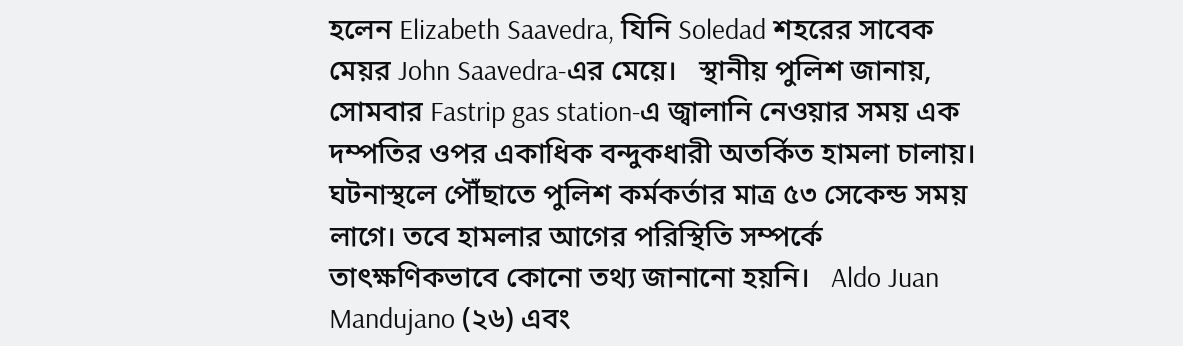হলেন Elizabeth Saavedra, যিনি Soledad শহরের সাবেক মেয়র John Saavedra-এর মেয়ে।   স্থানীয় পুলিশ জানায়, সোমবার Fastrip gas station-এ জ্বালানি নেওয়ার সময় এক দম্পতির ওপর একাধিক বন্দুকধারী অতর্কিত হামলা চালায়। ঘটনাস্থলে পৌঁছাতে পুলিশ কর্মকর্তার মাত্র ৫৩ সেকেন্ড সময় লাগে। তবে হামলার আগের পরিস্থিতি সম্পর্কে তাৎক্ষণিকভাবে কোনো তথ্য জানানো হয়নি।   Aldo Juan Mandujano (২৬) এবং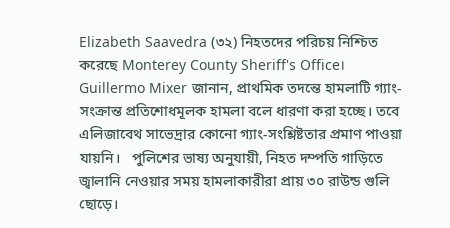Elizabeth Saavedra (৩২) নিহতদের পরিচয় নিশ্চিত করেছে Monterey County Sheriff's Office।   Guillermo Mixer জানান, প্রাথমিক তদন্তে হামলাটি গ্যাং-সংক্রান্ত প্রতিশোধমূলক হামলা বলে ধারণা করা হচ্ছে। তবে এলিজাবেথ সাভেদ্রার কোনো গ্যাং-সংশ্লিষ্টতার প্রমাণ পাওয়া যায়নি।   পুলিশের ভাষ্য অনুযায়ী, নিহত দম্পতি গাড়িতে জ্বালানি নেওয়ার সময় হামলাকারীরা প্রায় ৩০ রাউন্ড গুলি ছোড়ে।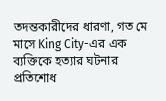তদন্তকারীদের ধারণা, গত মে মাসে King City-এর এক ব্যক্তিকে হত্যার ঘটনার প্রতিশোধ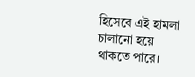হিসেবে এই হামলা চালানো হয়ে থাকতে পারে।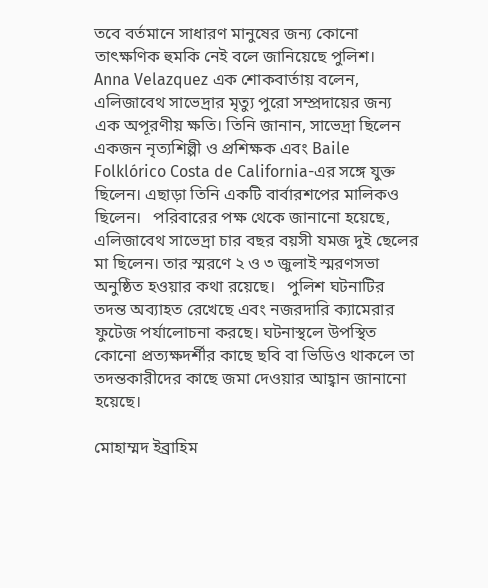তবে বর্তমানে সাধারণ মানুষের জন্য কোনো তাৎক্ষণিক হুমকি নেই বলে জানিয়েছে পুলিশ।   Anna Velazquez এক শোকবার্তায় বলেন, এলিজাবেথ সাভেদ্রার মৃত্যু পুরো সম্প্রদায়ের জন্য এক অপূরণীয় ক্ষতি। তিনি জানান, সাভেদ্রা ছিলেন একজন নৃত্যশিল্পী ও প্রশিক্ষক এবং Baile Folklórico Costa de California-এর সঙ্গে যুক্ত ছিলেন। এছাড়া তিনি একটি বার্বারশপের মালিকও ছিলেন।   পরিবারের পক্ষ থেকে জানানো হয়েছে, এলিজাবেথ সাভেদ্রা চার বছর বয়সী যমজ দুই ছেলের মা ছিলেন। তার স্মরণে ২ ও ৩ জুলাই স্মরণসভা অনুষ্ঠিত হওয়ার কথা রয়েছে।   পুলিশ ঘটনাটির তদন্ত অব্যাহত রেখেছে এবং নজরদারি ক্যামেরার ফুটেজ পর্যালোচনা করছে। ঘটনাস্থলে উপস্থিত কোনো প্রত্যক্ষদর্শীর কাছে ছবি বা ভিডিও থাকলে তা তদন্তকারীদের কাছে জমা দেওয়ার আহ্বান জানানো হয়েছে।

মোহাম্মদ ইব্রাহিম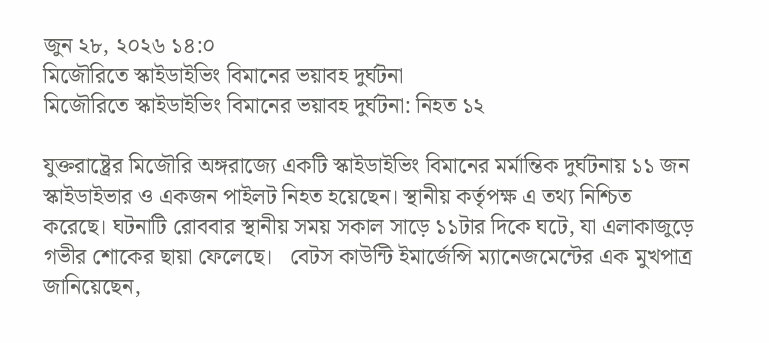জুন ২৮, ২০২৬ ১৪:০
মিজৌরিতে স্কাইডাইভিং বিমানের ভয়াবহ দুর্ঘটনা
মিজৌরিতে স্কাইডাইভিং বিমানের ভয়াবহ দুর্ঘটনা: নিহত ১২

যুক্তরাষ্ট্রের মিজৌরি অঙ্গরাজ্যে একটি স্কাইডাইভিং বিমানের মর্মান্তিক দুর্ঘটনায় ১১ জন স্কাইডাইভার ও একজন পাইলট নিহত হয়েছেন। স্থানীয় কর্তৃপক্ষ এ তথ্য নিশ্চিত করেছে। ঘটনাটি রোববার স্থানীয় সময় সকাল সাড়ে ১১টার দিকে ঘটে, যা এলাকাজুড়ে গভীর শোকের ছায়া ফেলেছে।   বেটস কাউন্টি ইমার্জেন্সি ম্যানেজমেন্টের এক মুখপাত্র জানিয়েছেন,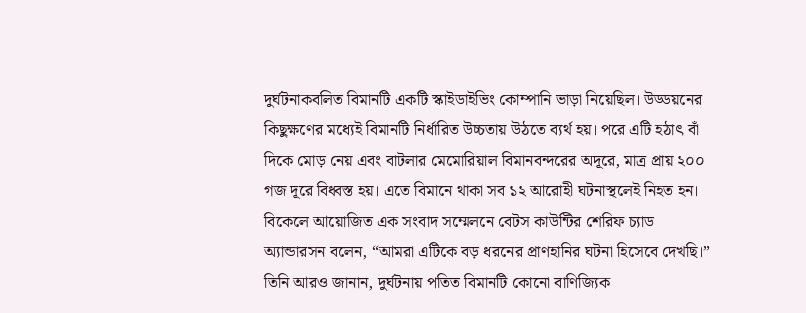দুর্ঘটনাকবলিত বিমানটি একটি স্কাইডাইভিং কোম্পানি ভাড়া নিয়েছিল। উড্ডয়নের কিছুক্ষণের মধ্যেই বিমানটি নির্ধারিত উচ্চতায় উঠতে ব্যর্থ হয়। পরে এটি হঠাৎ বাঁ দিকে মোড় নেয় এবং বাটলার মেমোরিয়াল বিমানবন্দরের অদূরে, মাত্র প্রায় ২০০ গজ দূরে বিধ্বস্ত হয়। এতে বিমানে থাকা সব ১২ আরোহী ঘটনাস্থলেই নিহত হন।   বিকেলে আয়োজিত এক সংবাদ সম্মেলনে বেটস কাউন্টির শেরিফ চ্যাড অ্যান্ডারসন বলেন, “আমরা এটিকে বড় ধরনের প্রাণহানির ঘটনা হিসেবে দেখছি।” তিনি আরও জানান, দুর্ঘটনায় পতিত বিমানটি কোনো বাণিজ্যিক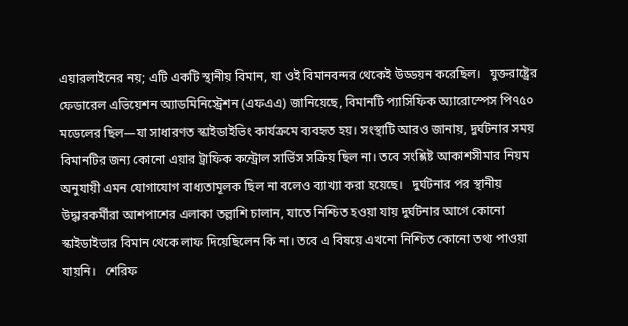এয়ারলাইনের নয়; এটি একটি স্থানীয় বিমান, যা ওই বিমানবন্দর থেকেই উড্ডয়ন করেছিল।   যুক্তরাষ্ট্রের ফেডারেল এভিয়েশন অ্যাডমিনিস্ট্রেশন (এফএএ) জানিয়েছে, বিমানটি প্যাসিফিক অ্যারোস্পেস পি৭৫০ মডেলের ছিল—যা সাধারণত স্কাইডাইভিং কার্যক্রমে ব্যবহৃত হয়। সংস্থাটি আরও জানায়, দুর্ঘটনার সময় বিমানটির জন্য কোনো এয়ার ট্রাফিক কন্ট্রোল সার্ভিস সক্রিয় ছিল না। তবে সংশ্লিষ্ট আকাশসীমার নিয়ম অনুযায়ী এমন যোগাযোগ বাধ্যতামূলক ছিল না বলেও ব্যাখ্যা করা হয়েছে।   দুর্ঘটনার পর স্থানীয় উদ্ধারকর্মীরা আশপাশের এলাকা তল্লাশি চালান, যাতে নিশ্চিত হওয়া যায় দুর্ঘটনার আগে কোনো স্কাইডাইভার বিমান থেকে লাফ দিয়েছিলেন কি না। তবে এ বিষয়ে এখনো নিশ্চিত কোনো তথ্য পাওয়া যায়নি।   শেরিফ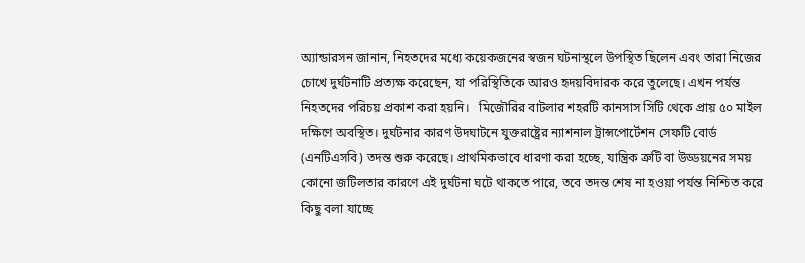অ্যান্ডারসন জানান, নিহতদের মধ্যে কয়েকজনের স্বজন ঘটনাস্থলে উপস্থিত ছিলেন এবং তারা নিজের চোখে দুর্ঘটনাটি প্রত্যক্ষ করেছেন, যা পরিস্থিতিকে আরও হৃদয়বিদারক করে তুলেছে। এখন পর্যন্ত নিহতদের পরিচয় প্রকাশ করা হয়নি।   মিজৌরির বাটলার শহরটি কানসাস সিটি থেকে প্রায় ৫০ মাইল দক্ষিণে অবস্থিত। দুর্ঘটনার কারণ উদঘাটনে যুক্তরাষ্ট্রের ন্যাশনাল ট্রান্সপোর্টেশন সেফটি বোর্ড (এনটিএসবি) তদন্ত শুরু করেছে। প্রাথমিকভাবে ধারণা করা হচ্ছে, যান্ত্রিক ত্রুটি বা উড্ডয়নের সময় কোনো জটিলতার কারণে এই দুর্ঘটনা ঘটে থাকতে পারে, তবে তদন্ত শেষ না হওয়া পর্যন্ত নিশ্চিত করে কিছু বলা যাচ্ছে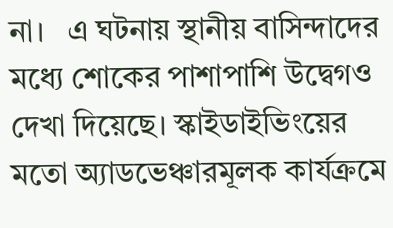না।   এ ঘটনায় স্থানীয় বাসিন্দাদের মধ্যে শোকের পাশাপাশি উদ্বেগও দেখা দিয়েছে। স্কাইডাইভিংয়ের মতো অ্যাডভেঞ্চারমূলক কার্যক্রমে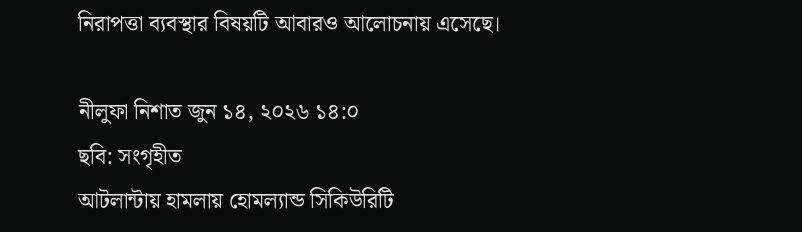নিরাপত্তা ব্যবস্থার বিষয়টি আবারও আলোচনায় এসেছে।

নীলুফা নিশাত জুন ১৪, ২০২৬ ১৪:০
ছবি: সংগৃহীত
আটলান্টায় হামলায় হোমল্যান্ড সিকিউরিটি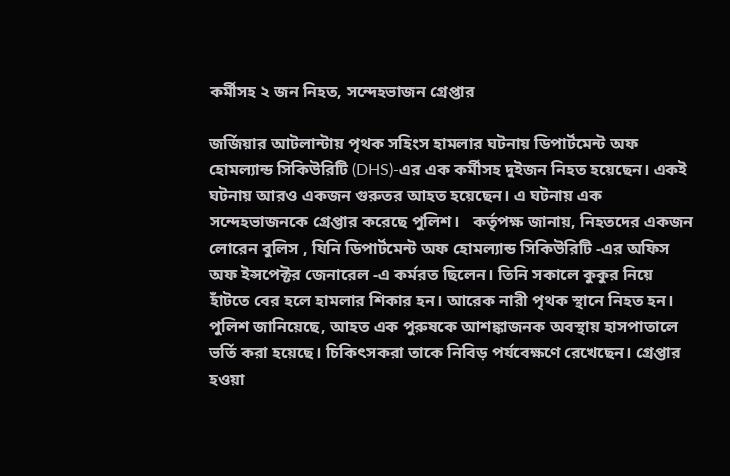কর্মীসহ ২ জন নিহত, সন্দেহভাজন গ্রেপ্তার

জর্জিয়ার আটলান্টায় পৃথক সহিংস হামলার ঘটনায় ডিপার্টমেন্ট অফ হোমল্যান্ড সিকিউরিটি (DHS)-এর এক কর্মীসহ দুইজন নিহত হয়েছেন। একই ঘটনায় আরও একজন গুরুতর আহত হয়েছেন। এ ঘটনায় এক সন্দেহভাজনকে গ্রেপ্তার করেছে পুলিশ।   কর্তৃপক্ষ জানায়, নিহতদের একজন লোরেন বুলিস , যিনি ডিপার্টমেন্ট অফ হোমল্যান্ড সিকিউরিটি -এর অফিস অফ ইন্সপেক্টর জেনারেল -এ কর্মরত ছিলেন। তিনি সকালে কুকুর নিয়ে হাঁটতে বের হলে হামলার শিকার হন। আরেক নারী পৃথক স্থানে নিহত হন।   পুলিশ জানিয়েছে, আহত এক পুরুষকে আশঙ্কাজনক অবস্থায় হাসপাতালে ভর্তি করা হয়েছে। চিকিৎসকরা তাকে নিবিড় পর্যবেক্ষণে রেখেছেন। গ্রেপ্তার হওয়া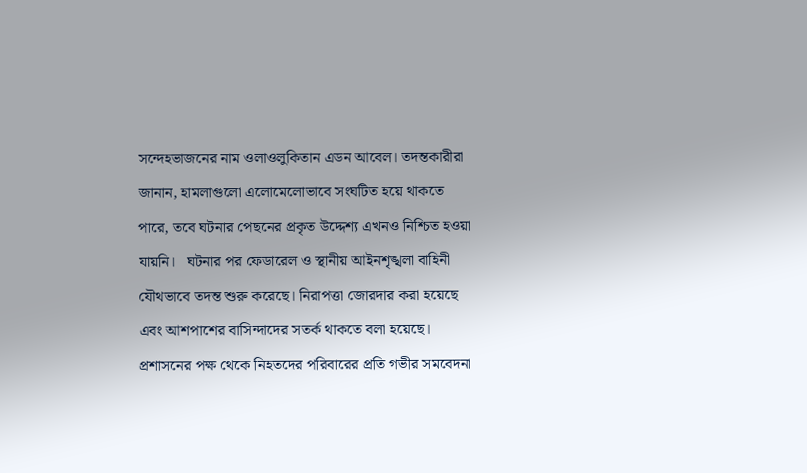সন্দেহভাজনের নাম ওলাওলুকিতান এডন আবেল। তদন্তকারীরা জানান, হামলাগুলো এলোমেলোভাবে সংঘটিত হয়ে থাকতে পারে, তবে ঘটনার পেছনের প্রকৃত উদ্দেশ্য এখনও নিশ্চিত হওয়া যায়নি।   ঘটনার পর ফেডারেল ও স্থানীয় আইনশৃঙ্খলা বাহিনী যৌথভাবে তদন্ত শুরু করেছে। নিরাপত্তা জোরদার করা হয়েছে এবং আশপাশের বাসিন্দাদের সতর্ক থাকতে বলা হয়েছে। প্রশাসনের পক্ষ থেকে নিহতদের পরিবারের প্রতি গভীর সমবেদনা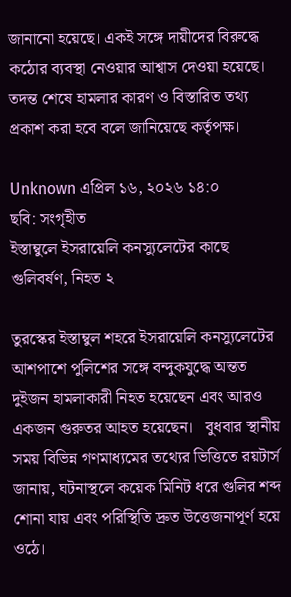জানানো হয়েছে। একই সঙ্গে দায়ীদের বিরুদ্ধে কঠোর ব্যবস্থা নেওয়ার আশ্বাস দেওয়া হয়েছে।   তদন্ত শেষে হামলার কারণ ও বিস্তারিত তথ্য প্রকাশ করা হবে বলে জানিয়েছে কর্তৃপক্ষ।

Unknown এপ্রিল ১৬, ২০২৬ ১৪:০
ছবি: সংগৃহীত
ইস্তাম্বুলে ইসরায়েলি কনস্যুলেটের কাছে গুলিবর্ষণ, নিহত ২

তুরস্কের ইস্তাম্বুল শহরে ইসরায়েলি কনস্যুলেটের আশপাশে পুলিশের সঙ্গে বন্দুকযুদ্ধে অন্তত দুইজন হামলাকারী নিহত হয়েছেন এবং আরও একজন গুরুতর আহত হয়েছেন।   বুধবার স্থানীয় সময় বিভিন্ন গণমাধ্যমের তথ্যের ভিত্তিতে রয়টার্স জানায়, ঘটনাস্থলে কয়েক মিনিট ধরে গুলির শব্দ শোনা যায় এবং পরিস্থিতি দ্রুত উত্তেজনাপূর্ণ হয়ে ওঠে।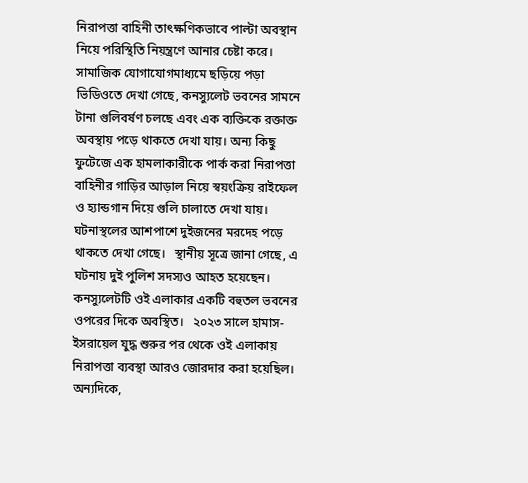নিরাপত্তা বাহিনী তাৎক্ষণিকভাবে পাল্টা অবস্থান নিয়ে পরিস্থিতি নিয়ন্ত্রণে আনার চেষ্টা করে।   সামাজিক যোগাযোগমাধ্যমে ছড়িয়ে পড়া ভিডিওতে দেখা গেছে, কনস্যুলেট ভবনের সামনে টানা গুলিবর্ষণ চলছে এবং এক ব্যক্তিকে রক্তাক্ত অবস্থায় পড়ে থাকতে দেখা যায়। অন্য কিছু ফুটেজে এক হামলাকারীকে পার্ক করা নিরাপত্তা বাহিনীর গাড়ির আড়াল নিয়ে স্বয়ংক্রিয় রাইফেল ও হ্যান্ডগান দিয়ে গুলি চালাতে দেখা যায়। ঘটনাস্থলের আশপাশে দুইজনের মরদেহ পড়ে থাকতে দেখা গেছে।   স্থানীয় সূত্রে জানা গেছে, এ ঘটনায় দুই পুলিশ সদস্যও আহত হয়েছেন। কনস্যুলেটটি ওই এলাকার একটি বহুতল ভবনের ওপরের দিকে অবস্থিত।   ২০২৩ সালে হামাস-ইসরায়েল যুদ্ধ শুরুর পর থেকে ওই এলাকায় নিরাপত্তা ব্যবস্থা আরও জোরদার করা হয়েছিল।   অন্যদিকে,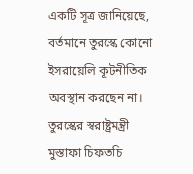একটি সূত্র জানিয়েছে, বর্তমানে তুরস্কে কোনো ইসরায়েলি কূটনীতিক অবস্থান করছেন না। তুরস্কের স্বরাষ্ট্রমন্ত্রী মুস্তাফা চিফতচি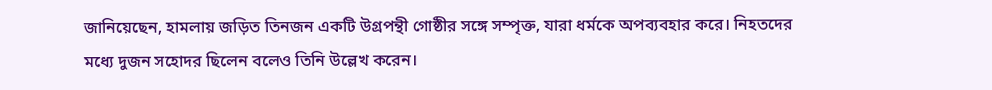জানিয়েছেন, হামলায় জড়িত তিনজন একটি উগ্রপন্থী গোষ্ঠীর সঙ্গে সম্পৃক্ত, যারা ধর্মকে অপব্যবহার করে। নিহতদের মধ্যে দুজন সহোদর ছিলেন বলেও তিনি উল্লেখ করেন।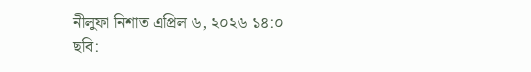নীলুফা নিশাত এপ্রিল ৬, ২০২৬ ১৪:০
ছবি: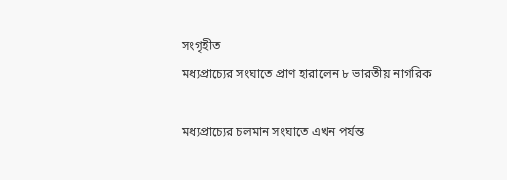সংগৃহীত
মধ্যপ্রাচ্যের সংঘাতে প্রাণ হারালেন ৮ ভারতীয় নাগরিক

মধ্যপ্রাচ্যের চলমান সংঘাতে এখন পর্যন্ত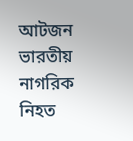আটজন ভারতীয় নাগরিক নিহত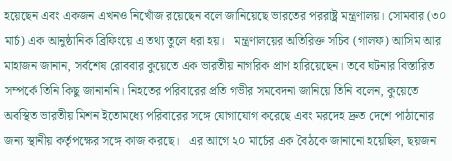হয়েছেন এবং একজন এখনও নিখোঁজ রয়েছেন বলে জানিয়েছে ভারতের পররাষ্ট্র মন্ত্রণালয়। সোমবার (৩০ মার্চ) এক আনুষ্ঠানিক ব্রিফিংয়ে এ তথ্য তুলে ধরা হয়।   মন্ত্রণালয়ের অতিরিক্ত সচিব (গালফ) আসিম আর মাহাজন জানান, সর্বশেষ রোববার কুয়েতে এক ভারতীয় নাগরিক প্রাণ হারিয়েছেন। তবে ঘটনার বিস্তারিত সম্পর্কে তিনি কিছু জানাননি। নিহতের পরিবারের প্রতি গভীর সমবেদনা জানিয়ে তিনি বলেন, কুয়েতে অবস্থিত ভারতীয় মিশন ইতোমধ্যে পরিবারের সঙ্গে যোগাযোগ করেছে এবং মরদেহ দ্রুত দেশে পাঠানোর জন্য স্থানীয় কর্তৃপক্ষের সঙ্গে কাজ করছে।   এর আগে ২০ মার্চের এক বৈঠকে জানানো হয়েছিল, ছয়জন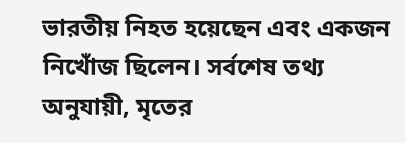ভারতীয় নিহত হয়েছেন এবং একজন নিখোঁজ ছিলেন। সর্বশেষ তথ্য অনুযায়ী, মৃতের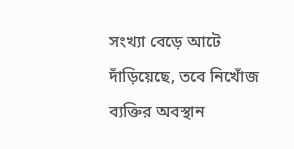সংখ্যা বেড়ে আটে দাঁড়িয়েছে, তবে নিখোঁজ ব্যক্তির অবস্থান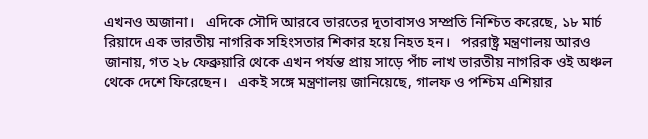এখনও অজানা।   এদিকে সৌদি আরবে ভারতের দূতাবাসও সম্প্রতি নিশ্চিত করেছে, ১৮ মার্চ রিয়াদে এক ভারতীয় নাগরিক সহিংসতার শিকার হয়ে নিহত হন।   পররাষ্ট্র মন্ত্রণালয় আরও জানায়, গত ২৮ ফেব্রুয়ারি থেকে এখন পর্যন্ত প্রায় সাড়ে পাঁচ লাখ ভারতীয় নাগরিক ওই অঞ্চল থেকে দেশে ফিরেছেন।   একই সঙ্গে মন্ত্রণালয় জানিয়েছে, গালফ ও পশ্চিম এশিয়ার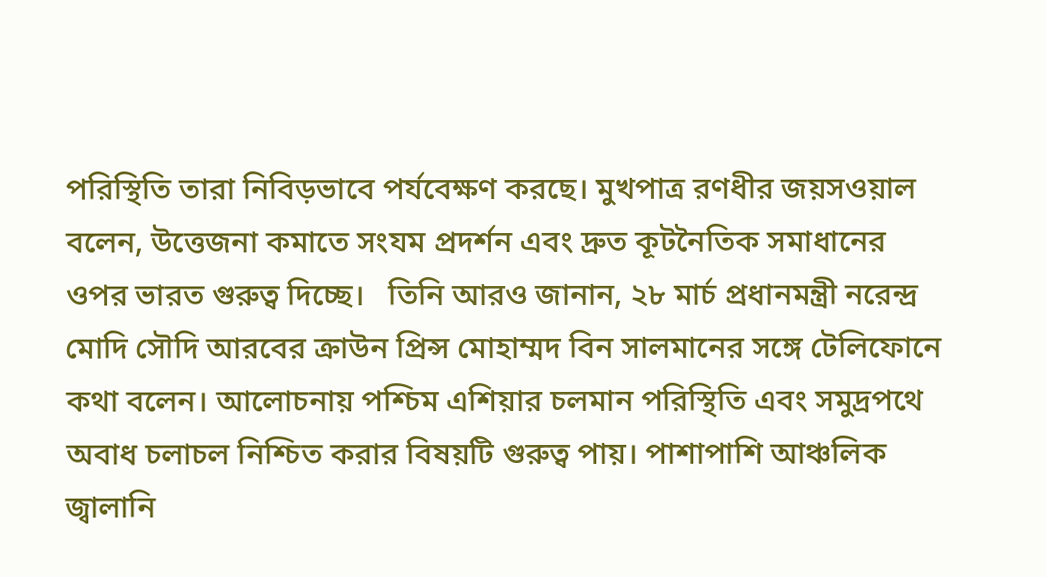পরিস্থিতি তারা নিবিড়ভাবে পর্যবেক্ষণ করছে। মুখপাত্র রণধীর জয়সওয়াল বলেন, উত্তেজনা কমাতে সংযম প্রদর্শন এবং দ্রুত কূটনৈতিক সমাধানের ওপর ভারত গুরুত্ব দিচ্ছে।   তিনি আরও জানান, ২৮ মার্চ প্রধানমন্ত্রী নরেন্দ্র মোদি সৌদি আরবের ক্রাউন প্রিন্স মোহাম্মদ বিন সালমানের সঙ্গে টেলিফোনে কথা বলেন। আলোচনায় পশ্চিম এশিয়ার চলমান পরিস্থিতি এবং সমুদ্রপথে অবাধ চলাচল নিশ্চিত করার বিষয়টি গুরুত্ব পায়। পাশাপাশি আঞ্চলিক জ্বালানি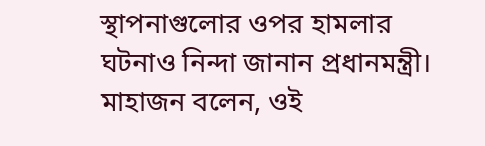স্থাপনাগুলোর ওপর হামলার ঘটনাও নিন্দা জানান প্রধানমন্ত্রী।   মাহাজন বলেন, ওই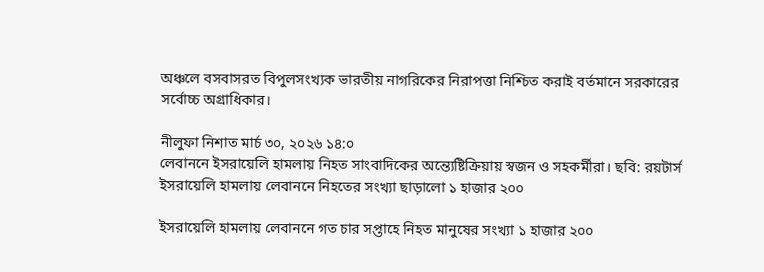অঞ্চলে বসবাসরত বিপুলসংখ্যক ভারতীয় নাগরিকের নিরাপত্তা নিশ্চিত করাই বর্তমানে সরকারের সর্বোচ্চ অগ্রাধিকার।

নীলুফা নিশাত মার্চ ৩০, ২০২৬ ১৪:০
লেবাননে ইসরায়েলি হামলায় নিহত সাংবাদিকের অন্ত্যেষ্টিক্রিয়ায় স্বজন ও সহকর্মীরা। ছবি: রয়টার্স
ইসরায়েলি হামলায় লেবাননে নিহতের সংখ্যা ছাড়ালো ১ হাজার ২০০

ইসরায়েলি হামলায় লেবাননে গত চার সপ্তাহে নিহত মানুষের সংখ্যা ১ হাজার ২০০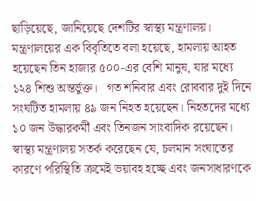ছাড়িয়েছে, জানিয়েছে দেশটির স্বাস্থ্য মন্ত্রণালয়। মন্ত্রণালয়ের এক বিবৃতিতে বলা হয়েছে, হামলায় আহত হয়েছেন তিন হাজার ৫০০-এর বেশি মানুষ, যার মধ্যে ১২৪ শিশু অন্তর্ভুক্ত।   গত শনিবার এবং রোববার দুই দিনে সংঘটিত হামলায় ৪৯ জন নিহত হয়েছেন। নিহতদের মধ্যে ১০ জন উদ্ধারকর্মী এবং তিনজন সাংবাদিক রয়েছেন। স্বাস্থ্য মন্ত্রণালয় সতর্ক করেছেন যে, চলমান সংঘাতের কারণে পরিস্থিতি ক্রমেই ভয়াবহ হচ্ছে এবং জনসাধারণকে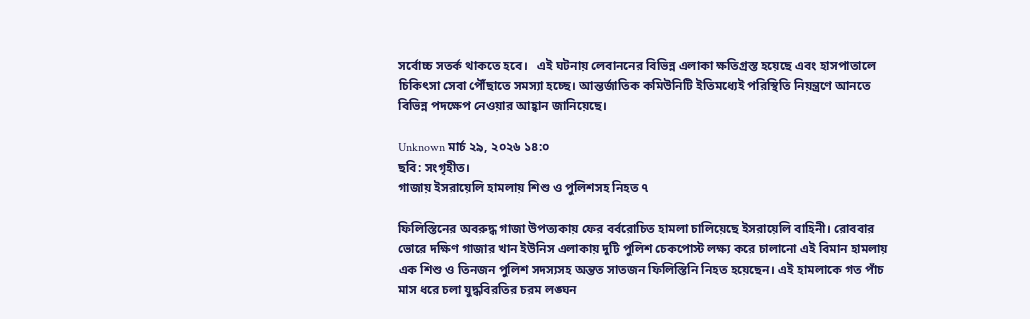সর্বোচ্চ সতর্ক থাকতে হবে।   এই ঘটনায় লেবাননের বিভিন্ন এলাকা ক্ষতিগ্রস্ত হয়েছে এবং হাসপাতালে চিকিৎসা সেবা পৌঁছাতে সমস্যা হচ্ছে। আন্তর্জাতিক কমিউনিটি ইতিমধ্যেই পরিস্থিতি নিয়ন্ত্রণে আনতে বিভিন্ন পদক্ষেপ নেওয়ার আহ্বান জানিয়েছে।

Unknown মার্চ ২৯, ২০২৬ ১৪:০
ছবি: সংগৃহীত।
গাজায় ইসরায়েলি হামলায় শিশু ও পুলিশসহ নিহত ৭

ফিলিস্তিনের অবরুদ্ধ গাজা উপত্যকায় ফের বর্বরোচিত হামলা চালিয়েছে ইসরায়েলি বাহিনী। রোববার ভোরে দক্ষিণ গাজার খান ইউনিস এলাকায় দুটি পুলিশ চেকপোস্ট লক্ষ্য করে চালানো এই বিমান হামলায় এক শিশু ও তিনজন পুলিশ সদস্যসহ অন্তত সাতজন ফিলিস্তিনি নিহত হয়েছেন। এই হামলাকে গত পাঁচ মাস ধরে চলা যুদ্ধবিরতির চরম লঙ্ঘন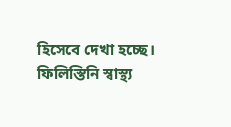হিসেবে দেখা হচ্ছে। ফিলিস্তিনি স্বাস্থ্য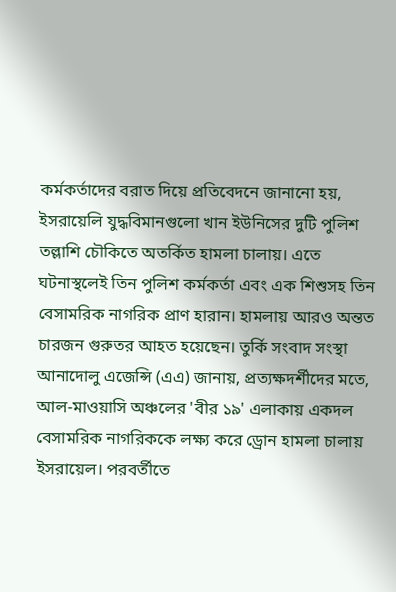কর্মকর্তাদের বরাত দিয়ে প্রতিবেদনে জানানো হয়, ইসরায়েলি যুদ্ধবিমানগুলো খান ইউনিসের দুটি পুলিশ তল্লাশি চৌকিতে অতর্কিত হামলা চালায়। এতে ঘটনাস্থলেই তিন পুলিশ কর্মকর্তা এবং এক শিশুসহ তিন বেসামরিক নাগরিক প্রাণ হারান। হামলায় আরও অন্তত চারজন গুরুতর আহত হয়েছেন। তুর্কি সংবাদ সংস্থা আনাদোলু এজেন্সি (এএ) জানায়, প্রত্যক্ষদর্শীদের মতে, আল-মাওয়াসি অঞ্চলের 'বীর ১৯' এলাকায় একদল বেসামরিক নাগরিককে লক্ষ্য করে ড্রোন হামলা চালায় ইসরায়েল। পরবর্তীতে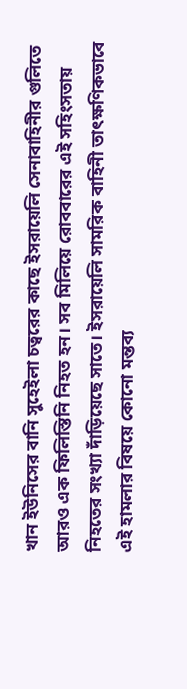খান ইউনিসের বানি সুহেইলা চত্বরের কাছে ইসরায়েলি সেনাবাহিনীর গুলিতে আরও এক ফিলিস্তিনি নিহত হন। সব মিলিয়ে রোববারের এই সহিংসতায় নিহতের সংখ্যা দাঁড়িয়েছে সাতে। ইসরায়েলি সামরিক বাহিনী তাৎক্ষণিকভাবে এই হামলার বিষয়ে কোনো মন্তব্য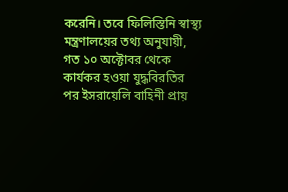করেনি। তবে ফিলিস্তিনি স্বাস্থ্য মন্ত্রণালয়ের তথ্য অনুযায়ী, গত ১০ অক্টোবর থেকে কার্যকর হওয়া যুদ্ধবিরতির পর ইসরায়েলি বাহিনী প্রায়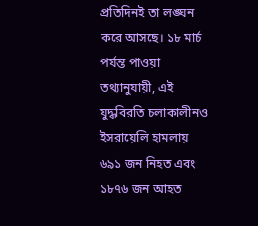প্রতিদিনই তা লঙ্ঘন করে আসছে। ১৮ মার্চ পর্যন্ত পাওয়া তথ্যানুযায়ী, এই যুদ্ধবিরতি চলাকালীনও ইসরায়েলি হামলায় ৬৯১ জন নিহত এবং ১৮৭৬ জন আহত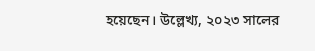হয়েছেন। উল্লেখ্য, ২০২৩ সালের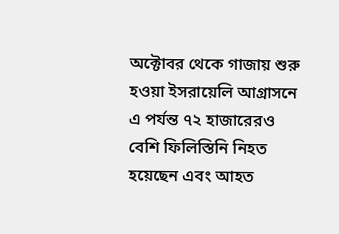অক্টোবর থেকে গাজায় শুরু হওয়া ইসরায়েলি আগ্রাসনে এ পর্যন্ত ৭২ হাজারেরও বেশি ফিলিস্তিনি নিহত হয়েছেন এবং আহত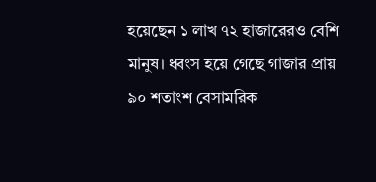হয়েছেন ১ লাখ ৭২ হাজারেরও বেশি মানুষ। ধ্বংস হয়ে গেছে গাজার প্রায় ৯০ শতাংশ বেসামরিক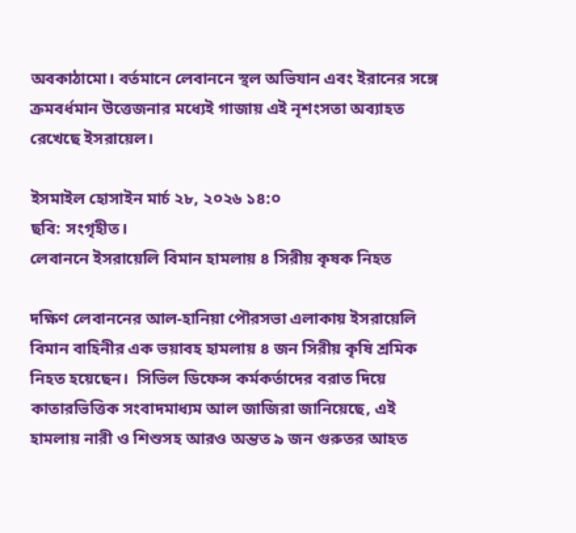অবকাঠামো। বর্তমানে লেবাননে স্থল অভিযান এবং ইরানের সঙ্গে ক্রমবর্ধমান উত্তেজনার মধ্যেই গাজায় এই নৃশংসতা অব্যাহত রেখেছে ইসরায়েল।

ইসমাইল হোসাইন মার্চ ২৮, ২০২৬ ১৪:০
ছবি: সংগৃহীত।
লেবাননে ইসরায়েলি বিমান হামলায় ৪ সিরীয় কৃষক নিহত

দক্ষিণ লেবাননের আল-হানিয়া পৌরসভা এলাকায় ইসরায়েলি বিমান বাহিনীর এক ভয়াবহ হামলায় ৪ জন সিরীয় কৃষি শ্রমিক নিহত হয়েছেন।  সিভিল ডিফেন্স কর্মকর্তাদের বরাত দিয়ে কাতারভিত্তিক সংবাদমাধ্যম আল জাজিরা জানিয়েছে, এই হামলায় নারী ও শিশুসহ আরও অন্তত ৯ জন গুরুতর আহত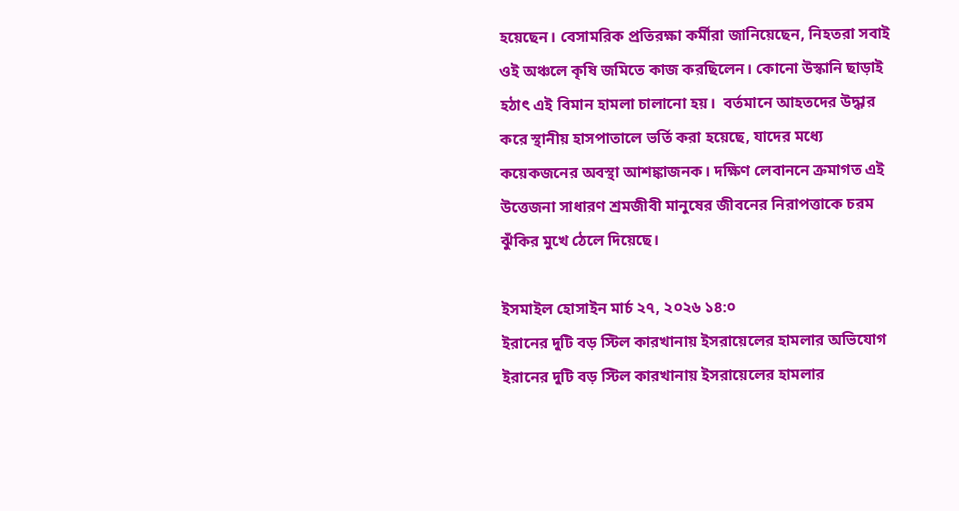হয়েছেন। বেসামরিক প্রতিরক্ষা কর্মীরা জানিয়েছেন, নিহতরা সবাই ওই অঞ্চলে কৃষি জমিতে কাজ করছিলেন। কোনো উস্কানি ছাড়াই হঠাৎ এই বিমান হামলা চালানো হয়।  বর্তমানে আহতদের উদ্ধার করে স্থানীয় হাসপাতালে ভর্তি করা হয়েছে, যাদের মধ্যে কয়েকজনের অবস্থা আশঙ্কাজনক। দক্ষিণ লেবাননে ক্রমাগত এই উত্তেজনা সাধারণ শ্রমজীবী মানুষের জীবনের নিরাপত্তাকে চরম ঝুঁকির মুখে ঠেলে দিয়েছে।

ইসমাইল হোসাইন মার্চ ২৭, ২০২৬ ১৪:০
ইরানের দুটি বড় স্টিল কারখানায় ইসরায়েলের হামলার অভিযোগ
ইরানের দুটি বড় স্টিল কারখানায় ইসরায়েলের হামলার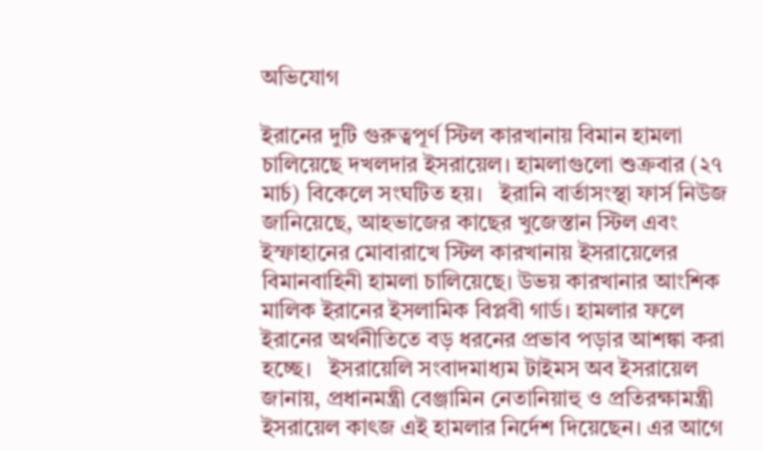অভিযোগ

ইরানের দুটি গুরুত্বপূর্ণ স্টিল কারখানায় বিমান হামলা চালিয়েছে দখলদার ইসরায়েল। হামলাগুলো শুক্রবার (২৭ মার্চ) বিকেলে সংঘটিত হয়।   ইরানি বার্তাসংস্থা ফার্স নিউজ জানিয়েছে, আহভাজের কাছের খুজেস্তান স্টিল এবং ইস্ফাহানের মোবারাখে স্টিল কারখানায় ইসরায়েলের বিমানবাহিনী হামলা চালিয়েছে। উভয় কারখানার আংশিক মালিক ইরানের ইসলামিক বিপ্লবী গার্ড। হামলার ফলে ইরানের অর্থনীতিতে বড় ধরনের প্রভাব পড়ার আশঙ্কা করা হচ্ছে।   ইসরায়েলি সংবাদমাধ্যম টাইমস অব ইসরায়েল জানায়, প্রধানমন্ত্রী বেঞ্জামিন নেতানিয়াহু ও প্রতিরক্ষামন্ত্রী ইসরায়েল কাৎজ এই হামলার নির্দেশ দিয়েছেন। এর আগে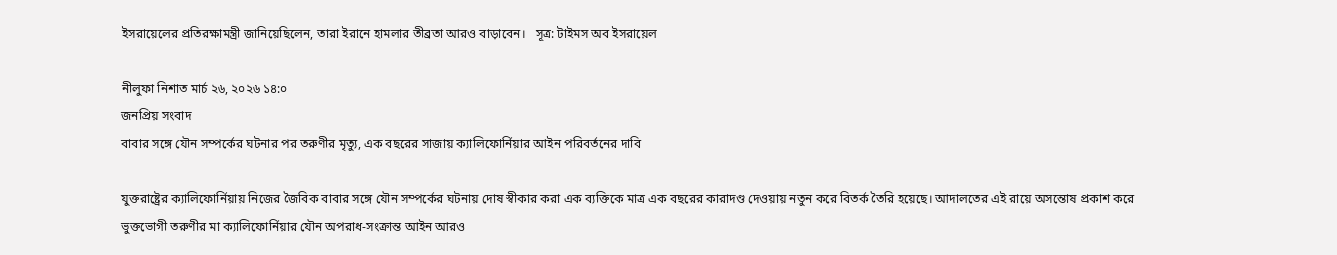ইসরায়েলের প্রতিরক্ষামন্ত্রী জানিয়েছিলেন, তারা ইরানে হামলার তীব্রতা আরও বাড়াবেন।   সূত্র: টাইমস অব ইসরায়েল

নীলুফা নিশাত মার্চ ২৬, ২০২৬ ১৪:০
জনপ্রিয় সংবাদ
বাবার সঙ্গে যৌন সম্পর্কের ঘটনার পর তরুণীর মৃত্যু, এক বছরের সাজায় ক্যালিফোর্নিয়ার আইন পরিবর্তনের দাবি

যুক্তরাষ্ট্রের ক্যালিফোর্নিয়ায় নিজের জৈবিক বাবার সঙ্গে যৌন সম্পর্কের ঘটনায় দোষ স্বীকার করা এক ব্যক্তিকে মাত্র এক বছরের কারাদণ্ড দেওয়ায় নতুন করে বিতর্ক তৈরি হয়েছে। আদালতের এই রায়ে অসন্তোষ প্রকাশ করে ভুক্তভোগী তরুণীর মা ক্যালিফোর্নিয়ার যৌন অপরাধ-সংক্রান্ত আইন আরও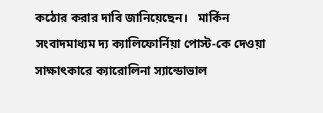কঠোর করার দাবি জানিয়েছেন।   মার্কিন সংবাদমাধ্যম দ্য ক্যালিফোর্নিয়া পোস্ট-কে দেওয়া সাক্ষাৎকারে ক্যারোলিনা স্যান্ডোভাল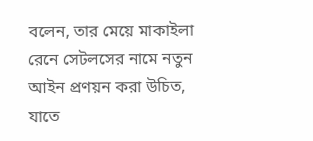বলেন, তার মেয়ে মাকাইলা রেনে সেটলসের নামে নতুন আইন প্রণয়ন করা উচিত, যাতে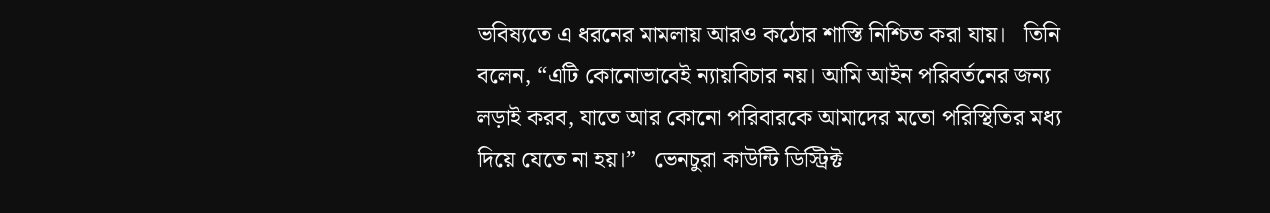ভবিষ্যতে এ ধরনের মামলায় আরও কঠোর শাস্তি নিশ্চিত করা যায়।   তিনি বলেন, “এটি কোনোভাবেই ন্যায়বিচার নয়। আমি আইন পরিবর্তনের জন্য লড়াই করব, যাতে আর কোনো পরিবারকে আমাদের মতো পরিস্থিতির মধ্য দিয়ে যেতে না হয়।”   ভেনচুরা কাউন্টি ডিস্ট্রিক্ট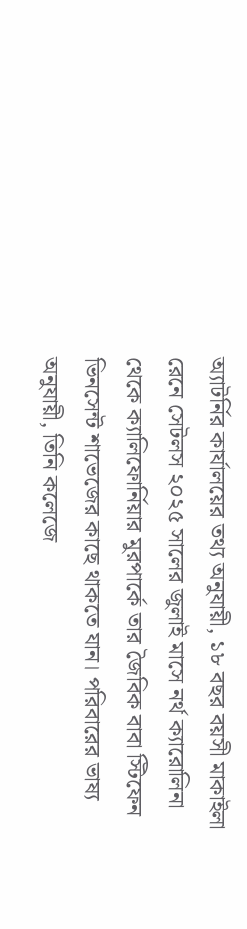অ্যাটর্নির কার্যালয়ের তথ্য অনুযায়ী, ১৮ বছর বয়সী মাকাইলা রেনে সেটলস ২০২৫ সালের জুলাই মাসে নর্থ ক্যারোলিনা থেকে ক্যালিফোর্নিয়ার মুরপার্কে তার জৈবিক বাবা স্টিফেন ভিনসেন্ট শাভেজের কাছে থাকতে যান। পরিবারের ভাষ্য অনুযায়ী, তিনি কলেজে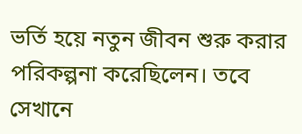ভর্তি হয়ে নতুন জীবন শুরু করার পরিকল্পনা করেছিলেন। তবে সেখানে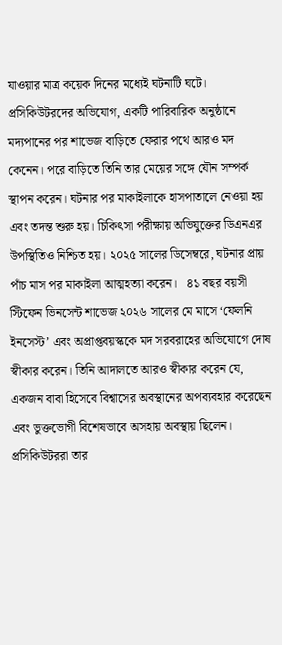যাওয়ার মাত্র কয়েক দিনের মধ্যেই ঘটনাটি ঘটে।   প্রসিকিউটরদের অভিযোগ, একটি পারিবারিক অনুষ্ঠানে মদ্যপানের পর শাভেজ বাড়িতে ফেরার পথে আরও মদ কেনেন। পরে বাড়িতে তিনি তার মেয়ের সঙ্গে যৌন সম্পর্ক স্থাপন করেন। ঘটনার পর মাকাইলাকে হাসপাতালে নেওয়া হয় এবং তদন্ত শুরু হয়। চিকিৎসা পরীক্ষায় অভিযুক্তের ডিএনএর উপস্থিতিও নিশ্চিত হয়। ২০২৫ সালের ডিসেম্বরে, ঘটনার প্রায় পাঁচ মাস পর মাকাইলা আত্মহত্যা করেন।   ৪১ বছর বয়সী স্টিফেন ভিনসেন্ট শাভেজ ২০২৬ সালের মে মাসে ‘ফেলনি ইনসেস্ট’ এবং অপ্রাপ্তবয়স্ককে মদ সরবরাহের অভিযোগে দোষ স্বীকার করেন। তিনি আদালতে আরও স্বীকার করেন যে, একজন বাবা হিসেবে বিশ্বাসের অবস্থানের অপব্যবহার করেছেন এবং ভুক্তভোগী বিশেষভাবে অসহায় অবস্থায় ছিলেন।   প্রসিকিউটররা তার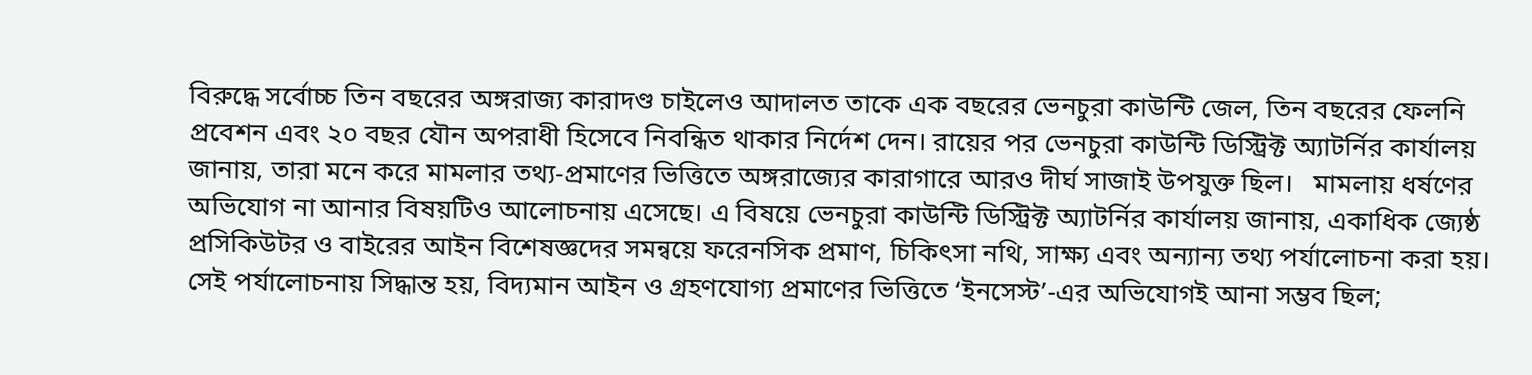বিরুদ্ধে সর্বোচ্চ তিন বছরের অঙ্গরাজ্য কারাদণ্ড চাইলেও আদালত তাকে এক বছরের ভেনচুরা কাউন্টি জেল, তিন বছরের ফেলনি প্রবেশন এবং ২০ বছর যৌন অপরাধী হিসেবে নিবন্ধিত থাকার নির্দেশ দেন। রায়ের পর ভেনচুরা কাউন্টি ডিস্ট্রিক্ট অ্যাটর্নির কার্যালয় জানায়, তারা মনে করে মামলার তথ্য-প্রমাণের ভিত্তিতে অঙ্গরাজ্যের কারাগারে আরও দীর্ঘ সাজাই উপযুক্ত ছিল।   মামলায় ধর্ষণের অভিযোগ না আনার বিষয়টিও আলোচনায় এসেছে। এ বিষয়ে ভেনচুরা কাউন্টি ডিস্ট্রিক্ট অ্যাটর্নির কার্যালয় জানায়, একাধিক জ্যেষ্ঠ প্রসিকিউটর ও বাইরের আইন বিশেষজ্ঞদের সমন্বয়ে ফরেনসিক প্রমাণ, চিকিৎসা নথি, সাক্ষ্য এবং অন্যান্য তথ্য পর্যালোচনা করা হয়। সেই পর্যালোচনায় সিদ্ধান্ত হয়, বিদ্যমান আইন ও গ্রহণযোগ্য প্রমাণের ভিত্তিতে ‘ইনসেস্ট’-এর অভিযোগই আনা সম্ভব ছিল;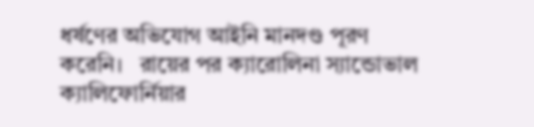ধর্ষণের অভিযোগ আইনি মানদণ্ড পূরণ করেনি।   রায়ের পর ক্যারোলিনা স্যান্ডোভাল ক্যালিফোর্নিয়ার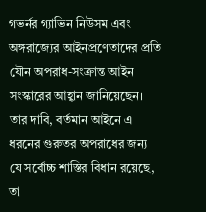গভর্নর গ্যাভিন নিউসম এবং অঙ্গরাজ্যের আইনপ্রণেতাদের প্রতি যৌন অপরাধ-সংক্রান্ত আইন সংস্কারের আহ্বান জানিয়েছেন। তার দাবি, বর্তমান আইনে এ ধরনের গুরুতর অপরাধের জন্য যে সর্বোচ্চ শাস্তির বিধান রয়েছে, তা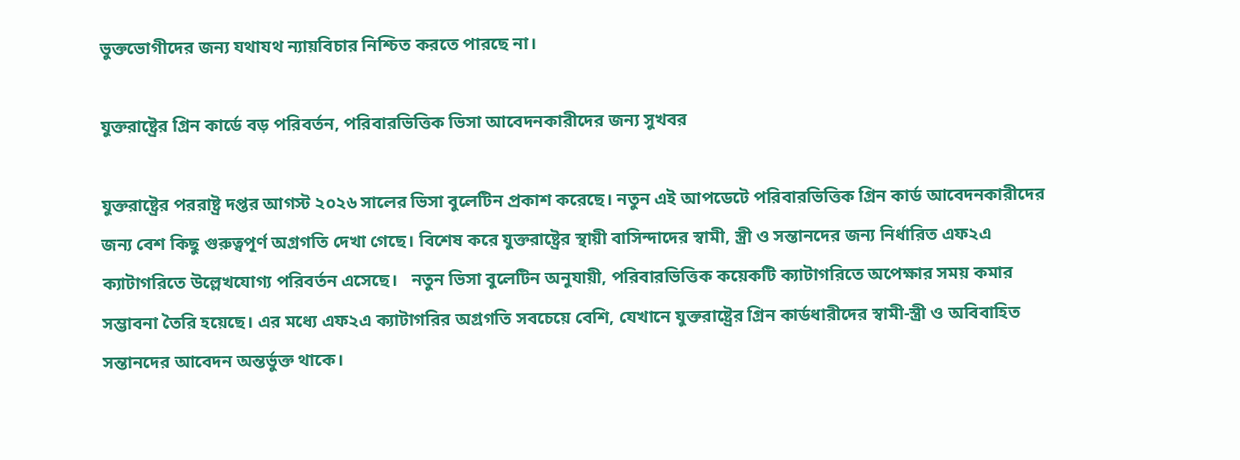ভুক্তভোগীদের জন্য যথাযথ ন্যায়বিচার নিশ্চিত করতে পারছে না।

যুক্তরাষ্ট্রের গ্রিন কার্ডে বড় পরিবর্তন, পরিবারভিত্তিক ভিসা আবেদনকারীদের জন্য সুখবর

যুক্তরাষ্ট্রের পররাষ্ট্র দপ্তর আগস্ট ২০২৬ সালের ভিসা বুলেটিন প্রকাশ করেছে। নতুন এই আপডেটে পরিবারভিত্তিক গ্রিন কার্ড আবেদনকারীদের জন্য বেশ কিছু গুরুত্বপূর্ণ অগ্রগতি দেখা গেছে। বিশেষ করে যুক্তরাষ্ট্রের স্থায়ী বাসিন্দাদের স্বামী, স্ত্রী ও সন্তানদের জন্য নির্ধারিত এফ২এ ক্যাটাগরিতে উল্লেখযোগ্য পরিবর্তন এসেছে।   নতুন ভিসা বুলেটিন অনুযায়ী, পরিবারভিত্তিক কয়েকটি ক্যাটাগরিতে অপেক্ষার সময় কমার সম্ভাবনা তৈরি হয়েছে। এর মধ্যে এফ২এ ক্যাটাগরির অগ্রগতি সবচেয়ে বেশি, যেখানে যুক্তরাষ্ট্রের গ্রিন কার্ডধারীদের স্বামী-স্ত্রী ও অবিবাহিত সন্তানদের আবেদন অন্তর্ভুক্ত থাকে।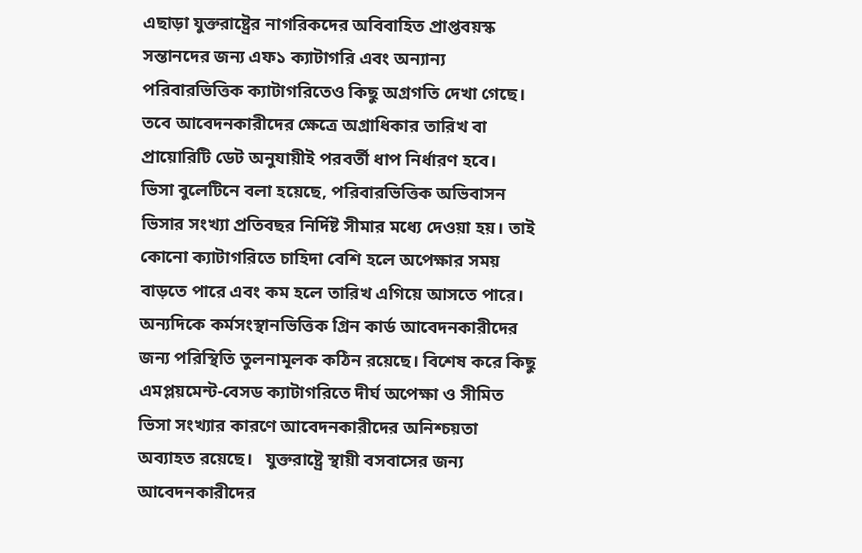এছাড়া যুক্তরাষ্ট্রের নাগরিকদের অবিবাহিত প্রাপ্তবয়স্ক সন্তানদের জন্য এফ১ ক্যাটাগরি এবং অন্যান্য পরিবারভিত্তিক ক্যাটাগরিতেও কিছু অগ্রগতি দেখা গেছে। তবে আবেদনকারীদের ক্ষেত্রে অগ্রাধিকার তারিখ বা প্রায়োরিটি ডেট অনুযায়ীই পরবর্তী ধাপ নির্ধারণ হবে।   ভিসা বুলেটিনে বলা হয়েছে, পরিবারভিত্তিক অভিবাসন ভিসার সংখ্যা প্রতিবছর নির্দিষ্ট সীমার মধ্যে দেওয়া হয়। তাই কোনো ক্যাটাগরিতে চাহিদা বেশি হলে অপেক্ষার সময় বাড়তে পারে এবং কম হলে তারিখ এগিয়ে আসতে পারে।   অন্যদিকে কর্মসংস্থানভিত্তিক গ্রিন কার্ড আবেদনকারীদের জন্য পরিস্থিতি তুলনামূলক কঠিন রয়েছে। বিশেষ করে কিছু এমপ্লয়মেন্ট-বেসড ক্যাটাগরিতে দীর্ঘ অপেক্ষা ও সীমিত ভিসা সংখ্যার কারণে আবেদনকারীদের অনিশ্চয়তা অব্যাহত রয়েছে।   যুক্তরাষ্ট্রে স্থায়ী বসবাসের জন্য আবেদনকারীদের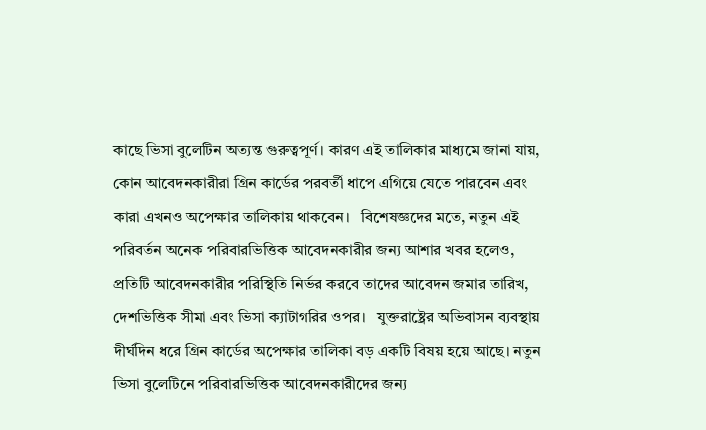কাছে ভিসা বুলেটিন অত্যন্ত গুরুত্বপূর্ণ। কারণ এই তালিকার মাধ্যমে জানা যায়, কোন আবেদনকারীরা গ্রিন কার্ডের পরবর্তী ধাপে এগিয়ে যেতে পারবেন এবং কারা এখনও অপেক্ষার তালিকায় থাকবেন।   বিশেষজ্ঞদের মতে, নতুন এই পরিবর্তন অনেক পরিবারভিত্তিক আবেদনকারীর জন্য আশার খবর হলেও, প্রতিটি আবেদনকারীর পরিস্থিতি নির্ভর করবে তাদের আবেদন জমার তারিখ, দেশভিত্তিক সীমা এবং ভিসা ক্যাটাগরির ওপর।   যুক্তরাষ্ট্রের অভিবাসন ব্যবস্থায় দীর্ঘদিন ধরে গ্রিন কার্ডের অপেক্ষার তালিকা বড় একটি বিষয় হয়ে আছে। নতুন ভিসা বুলেটিনে পরিবারভিত্তিক আবেদনকারীদের জন্য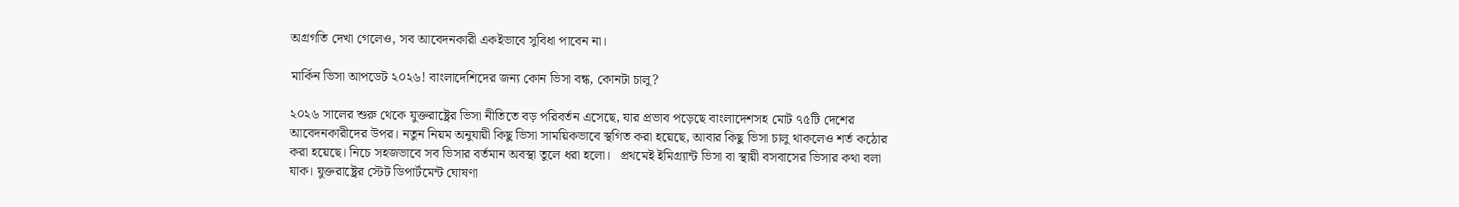অগ্রগতি দেখা গেলেও, সব আবেদনকারী একইভাবে সুবিধা পাবেন না।

মার্কিন ভিসা আপডেট ২০২৬! বাংলাদেশিদের জন্য কোন ভিসা বন্ধ, কোনটা চালু?

২০২৬ সালের শুরু থেকে যুক্তরাষ্ট্রের ভিসা নীতিতে বড় পরিবর্তন এসেছে, যার প্রভাব পড়েছে বাংলাদেশসহ মোট ৭৫টি দেশের আবেদনকারীদের উপর। নতুন নিয়ম অনুযায়ী কিছু ভিসা সাময়িকভাবে স্থগিত করা হয়েছে, আবার কিছু ভিসা চালু থাকলেও শর্ত কঠোর করা হয়েছে। নিচে সহজভাবে সব ভিসার বর্তমান অবস্থা তুলে ধরা হলো।   প্রথমেই ইমিগ্র্যান্ট ভিসা বা স্থায়ী বসবাসের ভিসার কথা বলা যাক। যুক্তরাষ্ট্রের স্টেট ডিপার্টমেন্ট ঘোষণা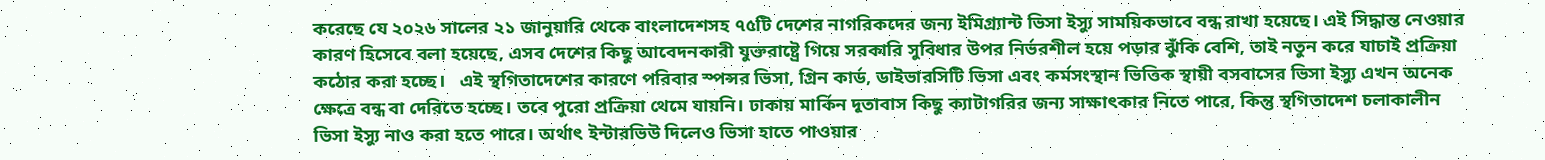করেছে যে ২০২৬ সালের ২১ জানুয়ারি থেকে বাংলাদেশসহ ৭৫টি দেশের নাগরিকদের জন্য ইমিগ্র্যান্ট ভিসা ইস্যু সাময়িকভাবে বন্ধ রাখা হয়েছে। এই সিদ্ধান্ত নেওয়ার কারণ হিসেবে বলা হয়েছে, এসব দেশের কিছু আবেদনকারী যুক্তরাষ্ট্রে গিয়ে সরকারি সুবিধার উপর নির্ভরশীল হয়ে পড়ার ঝুঁকি বেশি, তাই নতুন করে যাচাই প্রক্রিয়া কঠোর করা হচ্ছে।   এই স্থগিতাদেশের কারণে পরিবার স্পন্সর ভিসা, গ্রিন কার্ড, ডাইভারসিটি ভিসা এবং কর্মসংস্থান ভিত্তিক স্থায়ী বসবাসের ভিসা ইস্যু এখন অনেক ক্ষেত্রে বন্ধ বা দেরিতে হচ্ছে। তবে পুরো প্রক্রিয়া থেমে যায়নি। ঢাকায় মার্কিন দূতাবাস কিছু ক্যাটাগরির জন্য সাক্ষাৎকার নিতে পারে, কিন্তু স্থগিতাদেশ চলাকালীন ভিসা ইস্যু নাও করা হতে পারে। অর্থাৎ ইন্টারভিউ দিলেও ভিসা হাতে পাওয়ার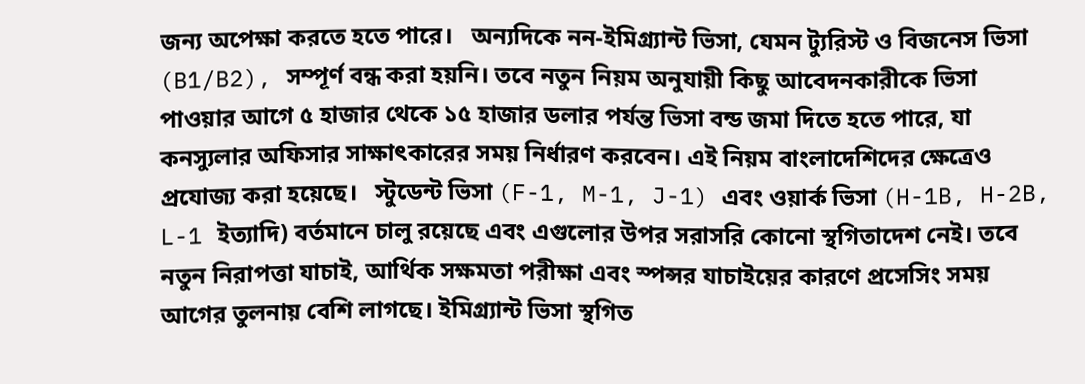জন্য অপেক্ষা করতে হতে পারে।   অন্যদিকে নন-ইমিগ্র্যান্ট ভিসা, যেমন ট্যুরিস্ট ও বিজনেস ভিসা (B1/B2), সম্পূর্ণ বন্ধ করা হয়নি। তবে নতুন নিয়ম অনুযায়ী কিছু আবেদনকারীকে ভিসা পাওয়ার আগে ৫ হাজার থেকে ১৫ হাজার ডলার পর্যন্ত ভিসা বন্ড জমা দিতে হতে পারে, যা কনস্যুলার অফিসার সাক্ষাৎকারের সময় নির্ধারণ করবেন। এই নিয়ম বাংলাদেশিদের ক্ষেত্রেও প্রযোজ্য করা হয়েছে।   স্টুডেন্ট ভিসা (F-1, M-1, J-1) এবং ওয়ার্ক ভিসা (H-1B, H-2B, L-1 ইত্যাদি) বর্তমানে চালু রয়েছে এবং এগুলোর উপর সরাসরি কোনো স্থগিতাদেশ নেই। তবে নতুন নিরাপত্তা যাচাই, আর্থিক সক্ষমতা পরীক্ষা এবং স্পন্সর যাচাইয়ের কারণে প্রসেসিং সময় আগের তুলনায় বেশি লাগছে। ইমিগ্র্যান্ট ভিসা স্থগিত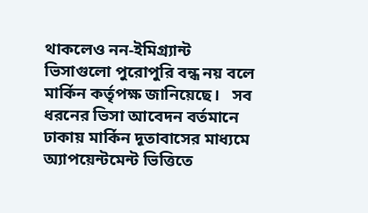থাকলেও নন-ইমিগ্র্যান্ট ভিসাগুলো পুরোপুরি বন্ধ নয় বলে মার্কিন কর্তৃপক্ষ জানিয়েছে।   সব ধরনের ভিসা আবেদন বর্তমানে ঢাকায় মার্কিন দূতাবাসের মাধ্যমে অ্যাপয়েন্টমেন্ট ভিত্তিতে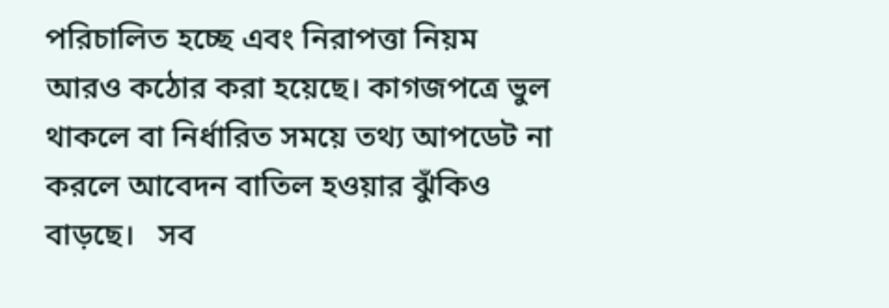পরিচালিত হচ্ছে এবং নিরাপত্তা নিয়ম আরও কঠোর করা হয়েছে। কাগজপত্রে ভুল থাকলে বা নির্ধারিত সময়ে তথ্য আপডেট না করলে আবেদন বাতিল হওয়ার ঝুঁকিও বাড়ছে।   সব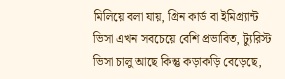মিলিয়ে বলা যায়, গ্রিন কার্ড বা ইমিগ্র্যান্ট ভিসা এখন সবচেয়ে বেশি প্রভাবিত, ট্যুরিস্ট ভিসা চালু আছে কিন্তু কড়াকড়ি বেড়েছে,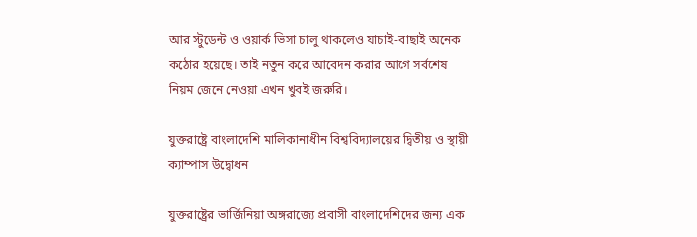আর স্টুডেন্ট ও ওয়ার্ক ভিসা চালু থাকলেও যাচাই-বাছাই অনেক কঠোর হয়েছে। তাই নতুন করে আবেদন করার আগে সর্বশেষ নিয়ম জেনে নেওয়া এখন খুবই জরুরি।

যুক্তরাষ্ট্রে বাংলাদেশি মালিকানাধীন বিশ্ববিদ্যালয়ের দ্বিতীয় ও স্থায়ী ক্যাম্পাস উদ্বোধন

যুক্তরাষ্ট্রের ভার্জিনিয়া অঙ্গরাজ্যে প্রবাসী বাংলাদেশিদের জন্য এক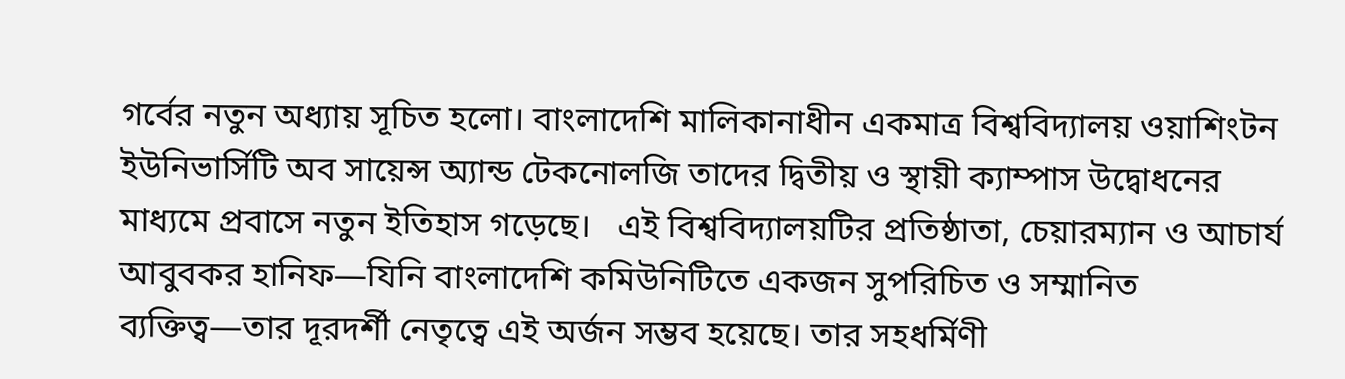গর্বের নতুন অধ্যায় সূচিত হলো। বাংলাদেশি মালিকানাধীন একমাত্র বিশ্ববিদ্যালয় ওয়াশিংটন ইউনিভার্সিটি অব সায়েন্স অ্যান্ড টেকনোলজি তাদের দ্বিতীয় ও স্থায়ী ক্যাম্পাস উদ্বোধনের মাধ্যমে প্রবাসে নতুন ইতিহাস গড়েছে।   এই বিশ্ববিদ্যালয়টির প্রতিষ্ঠাতা, চেয়ারম্যান ও আচার্য আবুবকর হানিফ—যিনি বাংলাদেশি কমিউনিটিতে একজন সুপরিচিত ও সম্মানিত ব্যক্তিত্ব—তার দূরদর্শী নেতৃত্বে এই অর্জন সম্ভব হয়েছে। তার সহধর্মিণী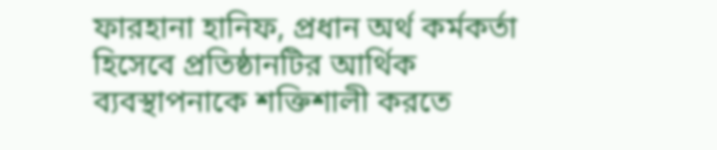ফারহানা হানিফ, প্রধান অর্থ কর্মকর্তা হিসেবে প্রতিষ্ঠানটির আর্থিক ব্যবস্থাপনাকে শক্তিশালী করতে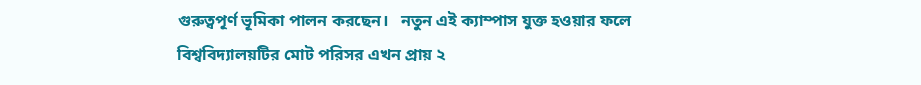গুরুত্বপূর্ণ ভূমিকা পালন করছেন।   নতুন এই ক্যাম্পাস যুক্ত হওয়ার ফলে বিশ্ববিদ্যালয়টির মোট পরিসর এখন প্রায় ২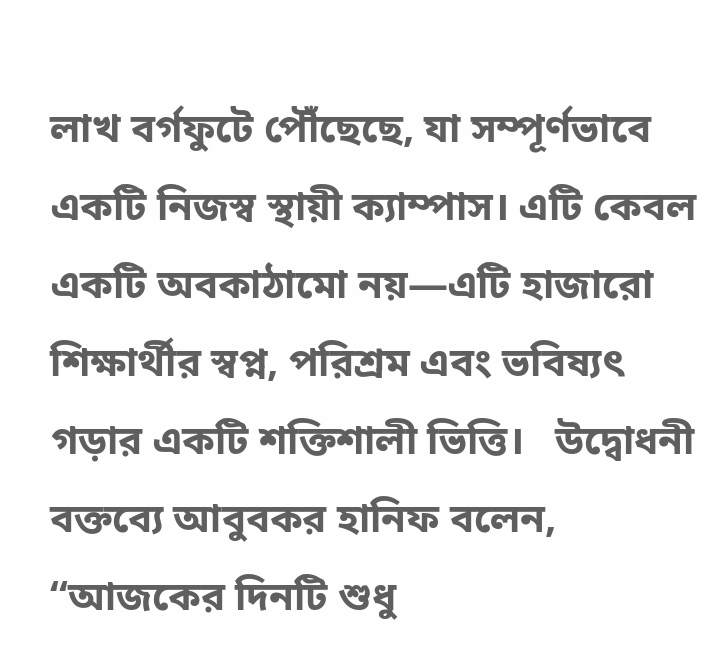লাখ বর্গফুটে পৌঁছেছে, যা সম্পূর্ণভাবে একটি নিজস্ব স্থায়ী ক্যাম্পাস। এটি কেবল একটি অবকাঠামো নয়—এটি হাজারো শিক্ষার্থীর স্বপ্ন, পরিশ্রম এবং ভবিষ্যৎ গড়ার একটি শক্তিশালী ভিত্তি।   উদ্বোধনী বক্তব্যে আবুবকর হানিফ বলেন, “আজকের দিনটি শুধু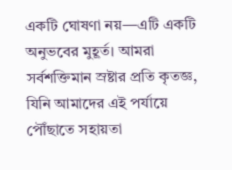একটি ঘোষণা নয়—এটি একটি অনুভবের মুহূর্ত। আমরা সর্বশক্তিমান স্রষ্টার প্রতি কৃতজ্ঞ, যিনি আমাদের এই পর্যায়ে পৌঁছাতে সহায়তা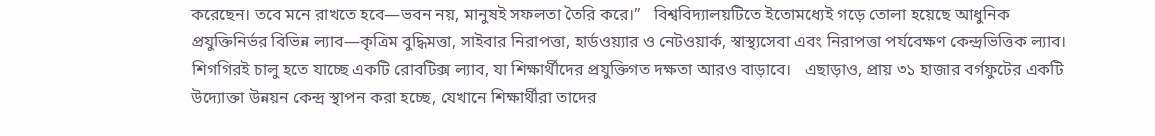করেছেন। তবে মনে রাখতে হবে—ভবন নয়, মানুষই সফলতা তৈরি করে।”   বিশ্ববিদ্যালয়টিতে ইতোমধ্যেই গড়ে তোলা হয়েছে আধুনিক প্রযুক্তিনির্ভর বিভিন্ন ল্যাব—কৃত্রিম বুদ্ধিমত্তা, সাইবার নিরাপত্তা, হার্ডওয়্যার ও নেটওয়ার্ক, স্বাস্থ্যসেবা এবং নিরাপত্তা পর্যবেক্ষণ কেন্দ্রভিত্তিক ল্যাব। শিগগিরই চালু হতে যাচ্ছে একটি রোবটিক্স ল্যাব, যা শিক্ষার্থীদের প্রযুক্তিগত দক্ষতা আরও বাড়াবে।   এছাড়াও, প্রায় ৩১ হাজার বর্গফুটের একটি উদ্যোক্তা উন্নয়ন কেন্দ্র স্থাপন করা হচ্ছে, যেখানে শিক্ষার্থীরা তাদের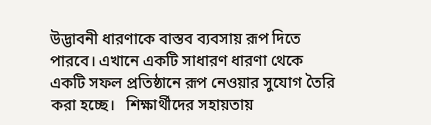উদ্ভাবনী ধারণাকে বাস্তব ব্যবসায় রূপ দিতে পারবে। এখানে একটি সাধারণ ধারণা থেকে একটি সফল প্রতিষ্ঠানে রূপ নেওয়ার সুযোগ তৈরি করা হচ্ছে।   শিক্ষার্থীদের সহায়তায়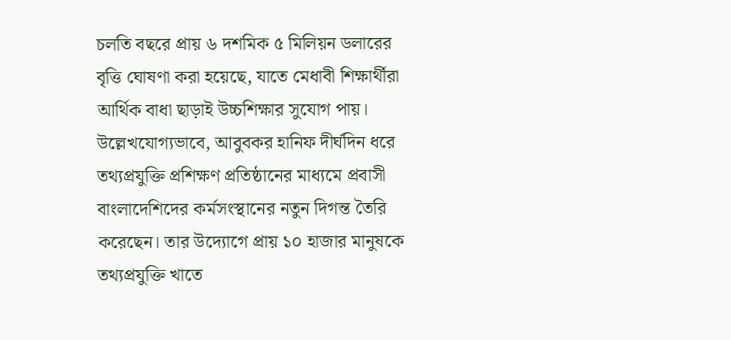চলতি বছরে প্রায় ৬ দশমিক ৫ মিলিয়ন ডলারের বৃত্তি ঘোষণা করা হয়েছে, যাতে মেধাবী শিক্ষার্থীরা আর্থিক বাধা ছাড়াই উচ্চশিক্ষার সুযোগ পায়।   উল্লেখযোগ্যভাবে, আবুবকর হানিফ দীর্ঘদিন ধরে তথ্যপ্রযুক্তি প্রশিক্ষণ প্রতিষ্ঠানের মাধ্যমে প্রবাসী বাংলাদেশিদের কর্মসংস্থানের নতুন দিগন্ত তৈরি করেছেন। তার উদ্যোগে প্রায় ১০ হাজার মানুষকে তথ্যপ্রযুক্তি খাতে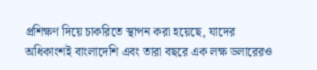প্রশিক্ষণ দিয়ে চাকরিতে স্থাপন করা হয়েছে, যাদের অধিকাংশই বাংলাদেশি এবং তারা বছরে এক লক্ষ ডলারেরও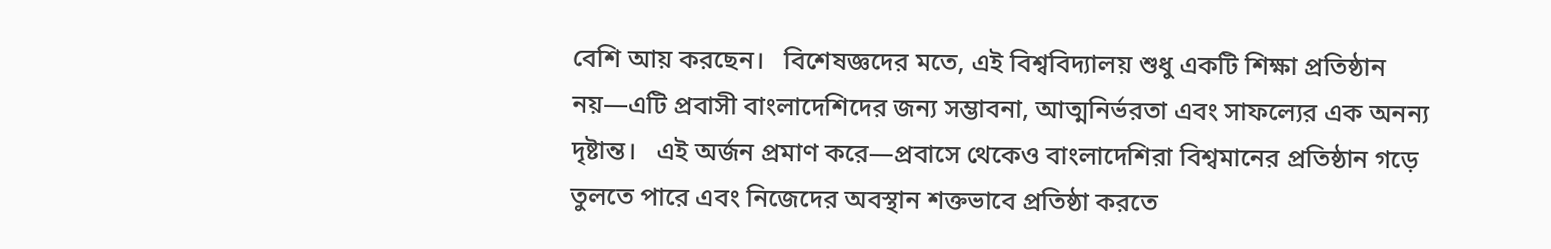বেশি আয় করছেন।   বিশেষজ্ঞদের মতে, এই বিশ্ববিদ্যালয় শুধু একটি শিক্ষা প্রতিষ্ঠান নয়—এটি প্রবাসী বাংলাদেশিদের জন্য সম্ভাবনা, আত্মনির্ভরতা এবং সাফল্যের এক অনন্য দৃষ্টান্ত।   এই অর্জন প্রমাণ করে—প্রবাসে থেকেও বাংলাদেশিরা বিশ্বমানের প্রতিষ্ঠান গড়ে তুলতে পারে এবং নিজেদের অবস্থান শক্তভাবে প্রতিষ্ঠা করতে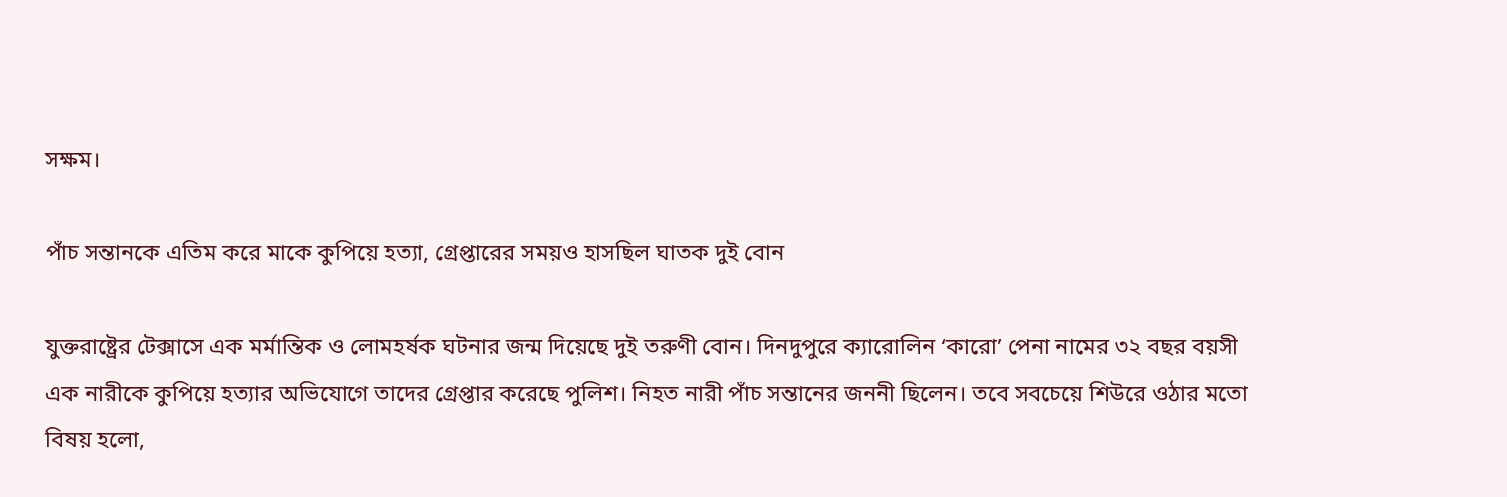সক্ষম।

পাঁচ সন্তানকে এতিম করে মাকে কুপিয়ে হত্যা, গ্রেপ্তারের সময়ও হাসছিল ঘাতক দুই বোন

যুক্তরাষ্ট্রের টেক্সাসে এক মর্মান্তিক ও লোমহর্ষক ঘটনার জন্ম দিয়েছে দুই তরুণী বোন। দিনদুপুরে ক্যারোলিন ‘কারো’ পেনা নামের ৩২ বছর বয়সী এক নারীকে কুপিয়ে হত্যার অভিযোগে তাদের গ্রেপ্তার করেছে পুলিশ। নিহত নারী পাঁচ সন্তানের জননী ছিলেন। তবে সবচেয়ে শিউরে ওঠার মতো বিষয় হলো,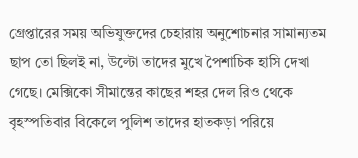গ্রেপ্তারের সময় অভিযুক্তদের চেহারায় অনুশোচনার সামান্যতম ছাপ তো ছিলই না, উল্টো তাদের মুখে পৈশাচিক হাসি দেখা গেছে। মেক্সিকো সীমান্তের কাছের শহর দেল রিও থেকে বৃহস্পতিবার বিকেলে পুলিশ তাদের হাতকড়া পরিয়ে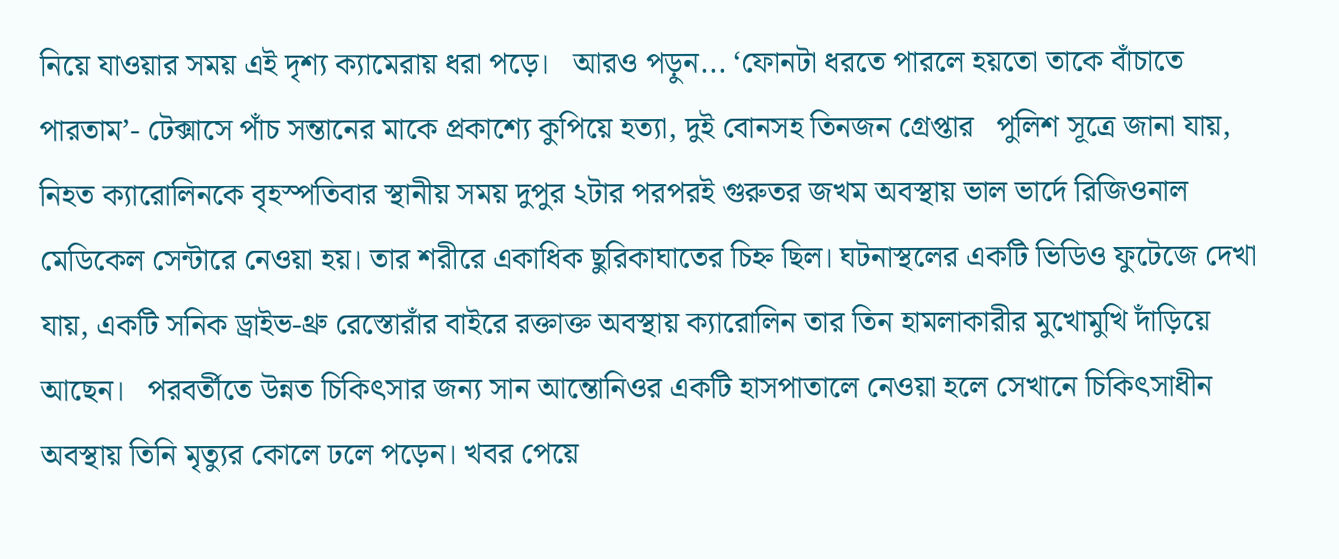নিয়ে যাওয়ার সময় এই দৃশ্য ক্যামেরায় ধরা পড়ে।   আরও পড়ুন... ‘ফোনটা ধরতে পারলে হয়তো তাকে বাঁচাতে পারতাম’- টেক্সাসে পাঁচ সন্তানের মাকে প্রকাশ্যে কুপিয়ে হত্যা, দুই বোনসহ তিনজন গ্রেপ্তার   পুলিশ সূত্রে জানা যায়, নিহত ক্যারোলিনকে বৃহস্পতিবার স্থানীয় সময় দুপুর ২টার পরপরই গুরুতর জখম অবস্থায় ভাল ভার্দে রিজিওনাল মেডিকেল সেন্টারে নেওয়া হয়। তার শরীরে একাধিক ছুরিকাঘাতের চিহ্ন ছিল। ঘটনাস্থলের একটি ভিডিও ফুটেজে দেখা যায়, একটি সনিক ড্রাইভ-থ্রু রেস্তোরাঁর বাইরে রক্তাক্ত অবস্থায় ক্যারোলিন তার তিন হামলাকারীর মুখোমুখি দাঁড়িয়ে আছেন।   পরবর্তীতে উন্নত চিকিৎসার জন্য সান আন্তোনিওর একটি হাসপাতালে নেওয়া হলে সেখানে চিকিৎসাধীন অবস্থায় তিনি মৃত্যুর কোলে ঢলে পড়েন। খবর পেয়ে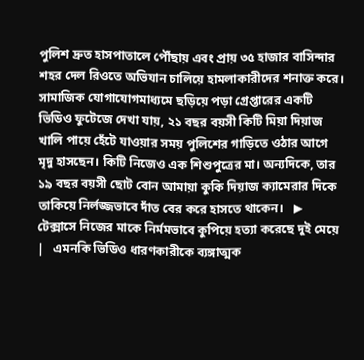পুলিশ দ্রুত হাসপাতালে পৌঁছায় এবং প্রায় ৩৫ হাজার বাসিন্দার শহর দেল রিওতে অভিযান চালিয়ে হামলাকারীদের শনাক্ত করে।   সামাজিক যোগাযোগমাধ্যমে ছড়িয়ে পড়া গ্রেপ্তারের একটি ভিডিও ফুটেজে দেখা যায়, ২১ বছর বয়সী কিটি মিয়া দিয়াজ খালি পায়ে হেঁটে যাওয়ার সময় পুলিশের গাড়িতে ওঠার আগে মৃদু হাসছেন। কিটি নিজেও এক শিশুপুত্রের মা। অন্যদিকে, তার ১৯ বছর বয়সী ছোট বোন আমায়া কুকি দিয়াজ ক্যামেরার দিকে তাকিয়ে নির্লজ্জভাবে দাঁত বের করে হাসতে থাকেন।   ▶ টেক্সাসে নিজের মাকে নির্মমভাবে কুপিয়ে হত্যা করেছে দুই মেয়ে |   এমনকি ভিডিও ধারণকারীকে ব্যঙ্গাত্মক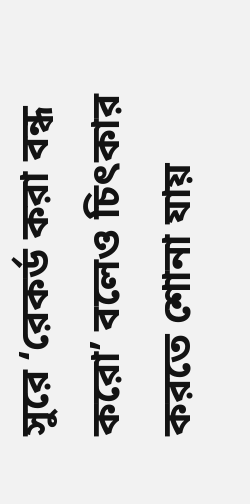সুরে ‘রেকর্ড করা বন্ধ করো’ বলেও চিৎকার করতে শোনা যায়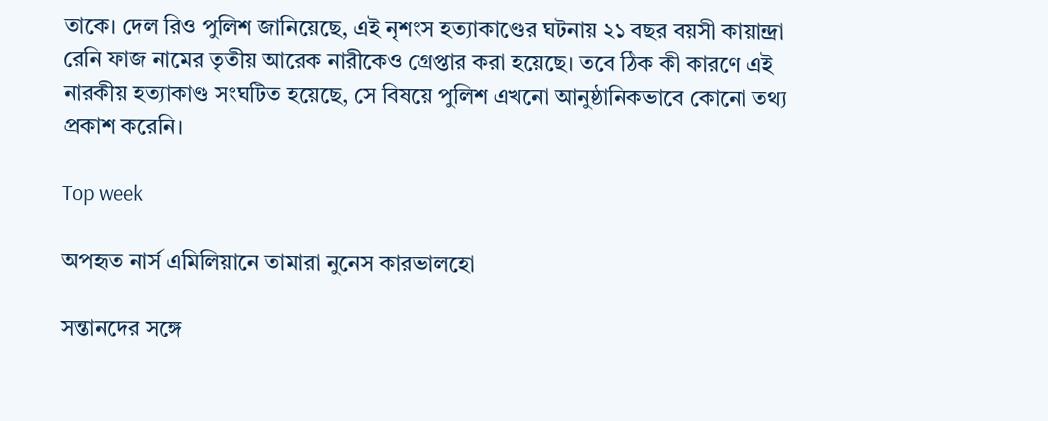তাকে। দেল রিও পুলিশ জানিয়েছে, এই নৃশংস হত্যাকাণ্ডের ঘটনায় ২১ বছর বয়সী কায়ান্দ্রা রেনি ফাজ নামের তৃতীয় আরেক নারীকেও গ্রেপ্তার করা হয়েছে। তবে ঠিক কী কারণে এই নারকীয় হত্যাকাণ্ড সংঘটিত হয়েছে, সে বিষয়ে পুলিশ এখনো আনুষ্ঠানিকভাবে কোনো তথ্য প্রকাশ করেনি।

Top week

অপহৃত নার্স এমিলিয়ানে তামারা নুনেস কারভালহো

সন্তানদের সঙ্গে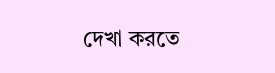দেখা করতে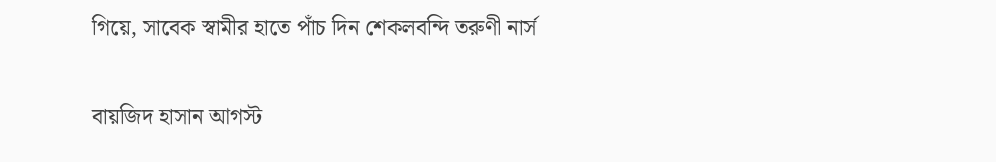গিয়ে, সাবেক স্বামীর হাতে পাঁচ দিন শেকলবন্দি তরুণী নার্স

বায়জিদ হাসান আগস্ট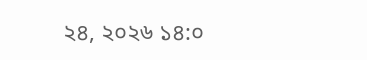২৪, ২০২৬ ১৪:০